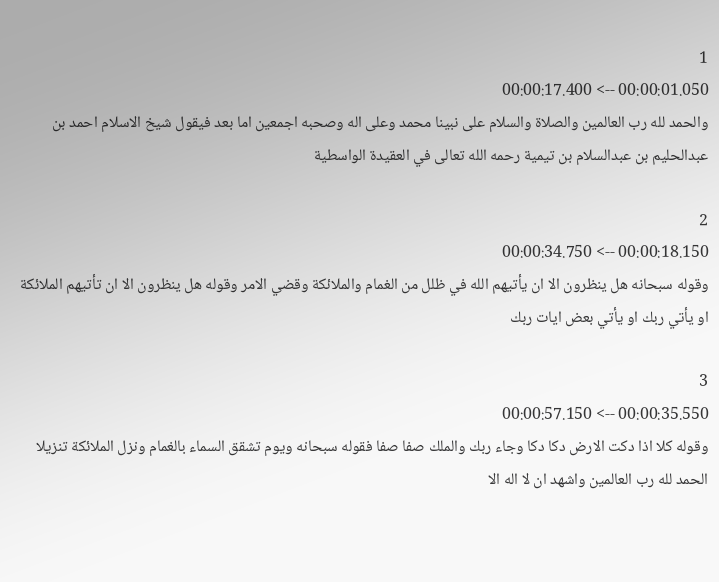1
00:00:01.050 --> 00:00:17.400
والحمد لله رب العالمين والصلاة والسلام على نبينا محمد وعلى اله وصحبه اجمعين اما بعد فيقول شيخ الاسلام احمد بن عبدالحليم بن عبدالسلام بن تيمية رحمه الله تعالى في العقيدة الواسطية

2
00:00:18.150 --> 00:00:34.750
وقوله سبحانه هل ينظرون الا ان يأتيهم الله في ظلل من الغمام والملائكة وقضي الامر وقوله هل ينظرون الا ان تأتيهم الملائكة او يأتي ربك او يأتي بعض ايات ربك

3
00:00:35.550 --> 00:00:57.150
وقوله كلا اذا دكت الارض دكا دكا وجاء ربك والملك صفا صفا فقوله سبحانه ويوم تشقق السماء بالغمام ونزل الملائكة تنزيلا الحمد لله رب العالمين واشهد ان لا اله الا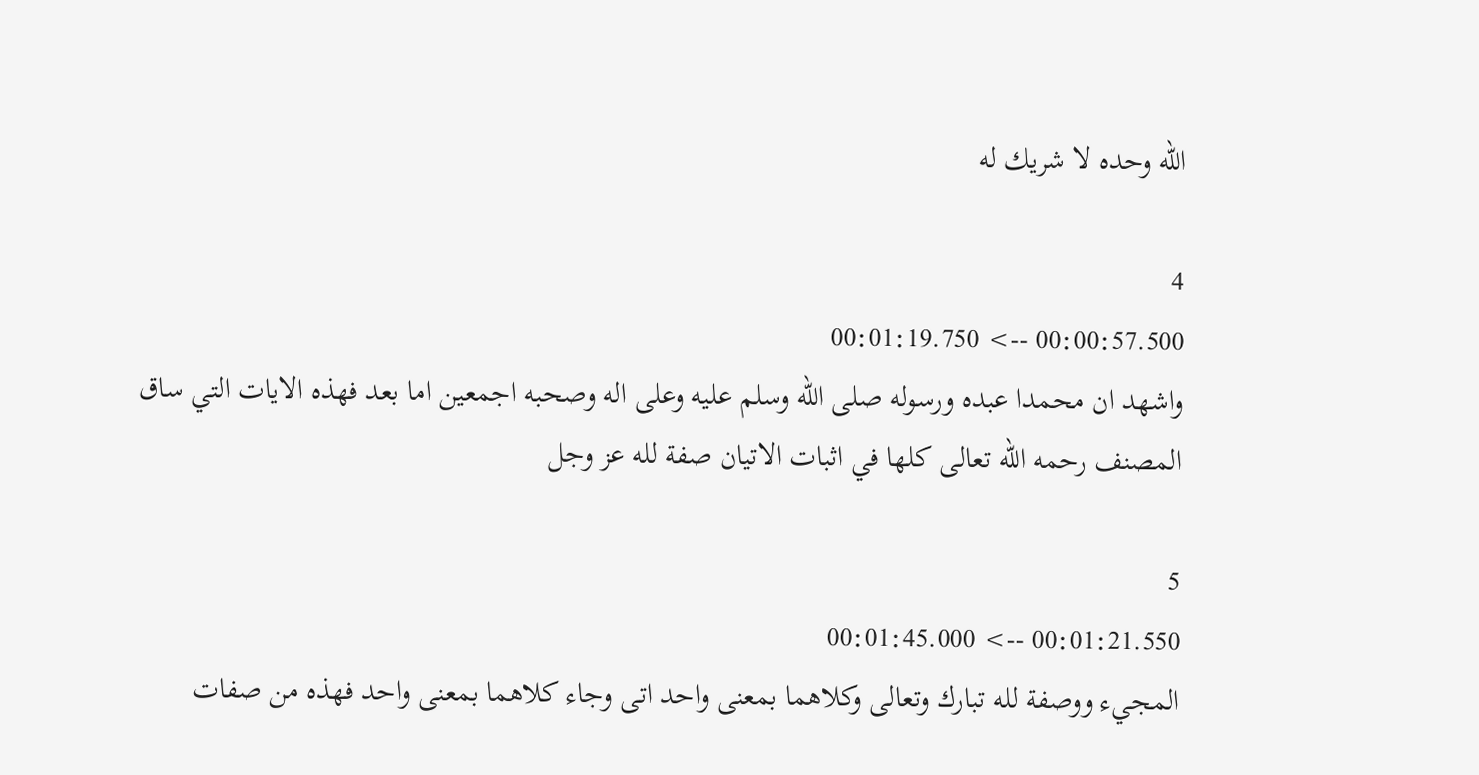الله وحده لا شريك له

4
00:00:57.500 --> 00:01:19.750
واشهد ان محمدا عبده ورسوله صلى الله وسلم عليه وعلى اله وصحبه اجمعين اما بعد فهذه الايات التي ساق المصنف رحمه الله تعالى كلها في اثبات الاتيان صفة لله عز وجل

5
00:01:21.550 --> 00:01:45.000
المجيء ووصفة لله تبارك وتعالى وكلاهما بمعنى واحد اتى وجاء كلاهما بمعنى واحد فهذه من صفات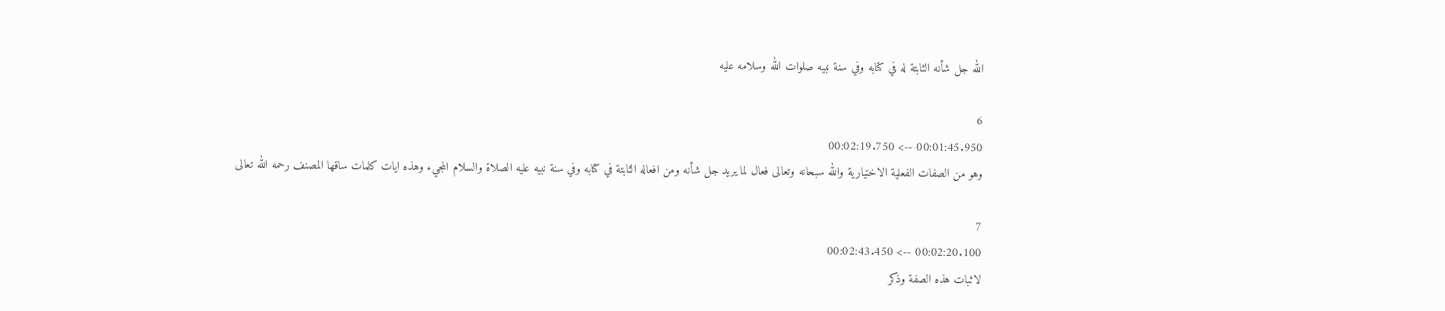الله جل شأنه الثابتة له في كتابه وفي سنة نبيه صلوات الله وسلامه عليه

6
00:01:45.950 --> 00:02:19.750
وهو من الصفات الفعلية الاختيارية والله سبحانه وتعالى فعال لما يريد جل شأنه ومن افعاله الثابتة في كتابه وفي سنة نبيه عليه الصلاة والسلام المجيء وهذه ايات كلمات ساقها المصنف رحمه الله تعالى

7
00:02:20.100 --> 00:02:43.450
لاثبات هذه الصفة وذكر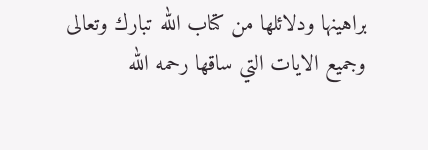براهينها ودلائلها من كتاب الله تبارك وتعالى وجميع الايات التي ساقها رحمه الله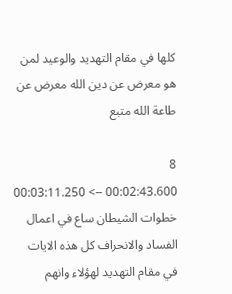كلها في مقام التهديد والوعيد لمن هو معرض عن دين الله معرض عن طاعة الله متبع

8
00:02:43.600 --> 00:03:11.250
خطوات الشيطان ساع في اعمال الفساد والانحراف كل هذه الايات في مقام التهديد لهؤلاء وانهم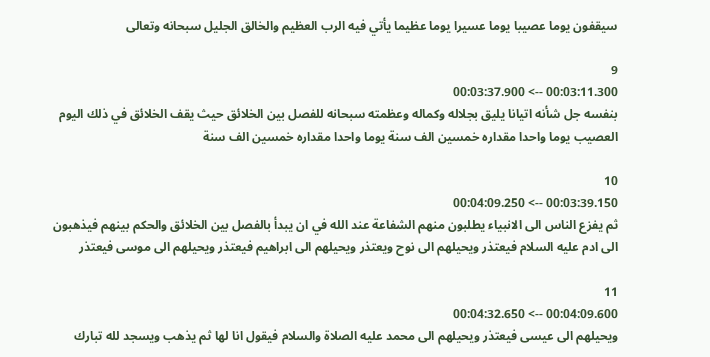سيقفون يوما عصيبا يوما عسيرا يوما عظيما يأتي فيه الرب العظيم والخالق الجليل سبحانه وتعالى

9
00:03:11.300 --> 00:03:37.900
بنفسه جل شأنه اتيانا يليق بجلاله وكماله وعظمته سبحانه للفصل بين الخلائق حيث يقف الخلائق في ذلك اليوم العصيب يوما واحدا مقداره خمسين الف سنة يوما واحدا مقداره خمسين الف سنة

10
00:03:39.150 --> 00:04:09.250
ثم يفزع الناس الى الانبياء يطلبون منهم الشفاعة عند الله في ان يبدأ بالفصل بين الخلائق والحكم بينهم فيذهبون الى ادم عليه السلام فيعتذر ويحيلهم الى نوح ويعتذر ويحيلهم الى ابراهيم فيعتذر ويحيلهم الى موسى فيعتذر

11
00:04:09.600 --> 00:04:32.650
ويحيلهم الى عيسى فيعتذر ويحيلهم الى محمد عليه الصلاة والسلام فيقول انا لها ثم يذهب ويسجد لله تبارك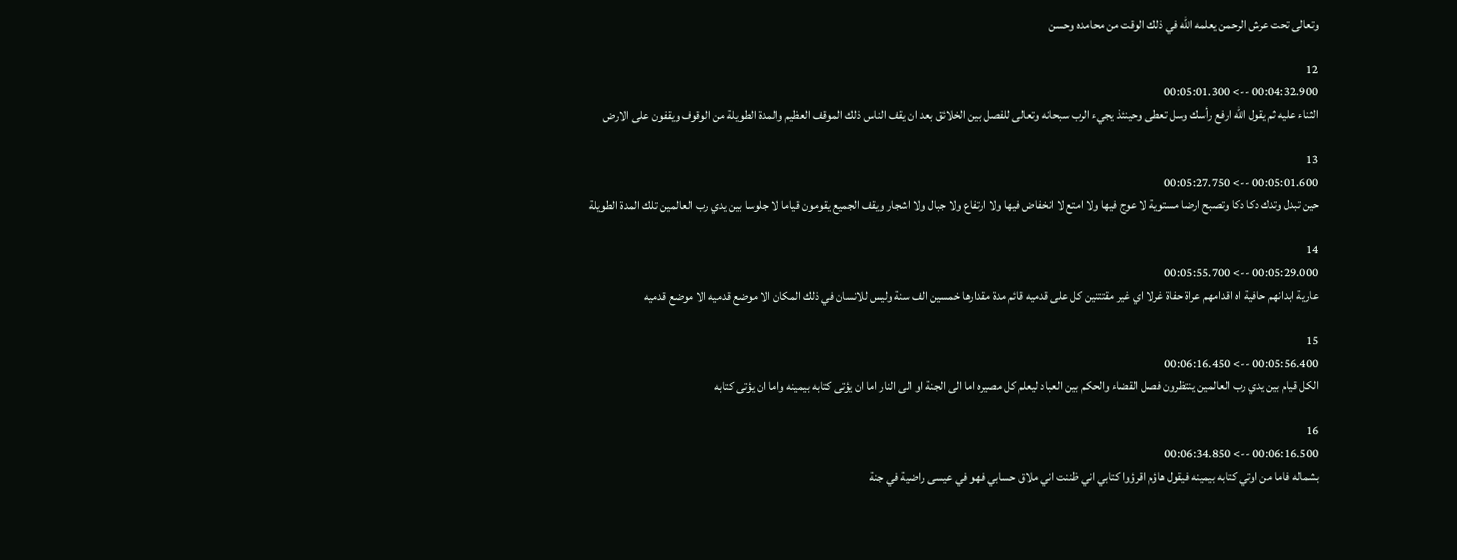وتعالى تحت عرش الرحمن يعلمه الله في ذلك الوقت من محامده وحسن

12
00:04:32.900 --> 00:05:01.300
الثناء عليه ثم يقول الله ارفع رأسك وسل تعطى وحينئذ يجيء الرب سبحانه وتعالى للفصل بين الخلائق بعد ان يقف الناس ذلك الموقف العظيم والمدة الطويلة من الوقوف ويقفون على الارض

13
00:05:01.600 --> 00:05:27.750
حين تبدل وتدك دكا دكا وتصبح ارضا مستوية لا عوج فيها ولا امتع لا انخفاض فيها ولا ارتفاع ولا جبال ولا اشجار ويقف الجميع يقومون قياما لا جلوسا بين يدي رب العالمين تلك المدة الطويلة

14
00:05:29.000 --> 00:05:55.700
عارية ابدانهم حافية اه اقدامهم عراة حفاة غرلا اي غير مقتتنين كل على قدميه قائم مدة مقدارها خمسين الف سنة وليس للانسان في ذلك المكان الا موضع قدميه الا موضع قدميه

15
00:05:56.400 --> 00:06:16.450
الكل قيام بين يدي رب العالمين ينتظرون فصل القضاء والحكم بين العباد ليعلم كل مصيره اما الى الجنة او الى النار اما ان يؤتى كتابه بيمينه واما ان يؤتى كتابه

16
00:06:16.500 --> 00:06:34.850
بشماله فاما من اوتي كتابه بيمينه فيقول هاؤم اقرؤوا كتابي اني ظننت اني ملاق حسابي فهو في عيسى راضية في جنة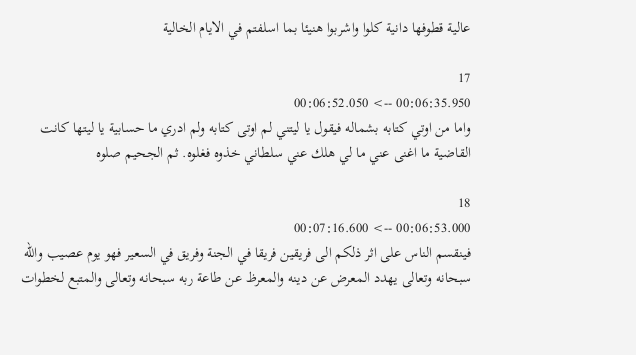عالية قطوفها دانية كلوا واشربوا هنيئا بما اسلفتم في الايام الخالية

17
00:06:35.950 --> 00:06:52.050
واما من اوتي كتابه بشماله فيقول يا ليتني لم اوتى كتابه ولم ادري ما حسابية يا ليتها كانت القاضية ما اغنى عني ما لي هلك عني سلطاني خذوه فغلوه. ثم الجحيم صلوه

18
00:06:53.000 --> 00:07:16.600
فينقسم الناس على اثر ذلكم الى فريقين فريقا في الجنة وفريق في السعير فهو يوم عصيب والله سبحانه وتعالى يهدد المعرض عن دينه والمعرظ عن طاعة ربه سبحانه وتعالى والمتبع لخطوات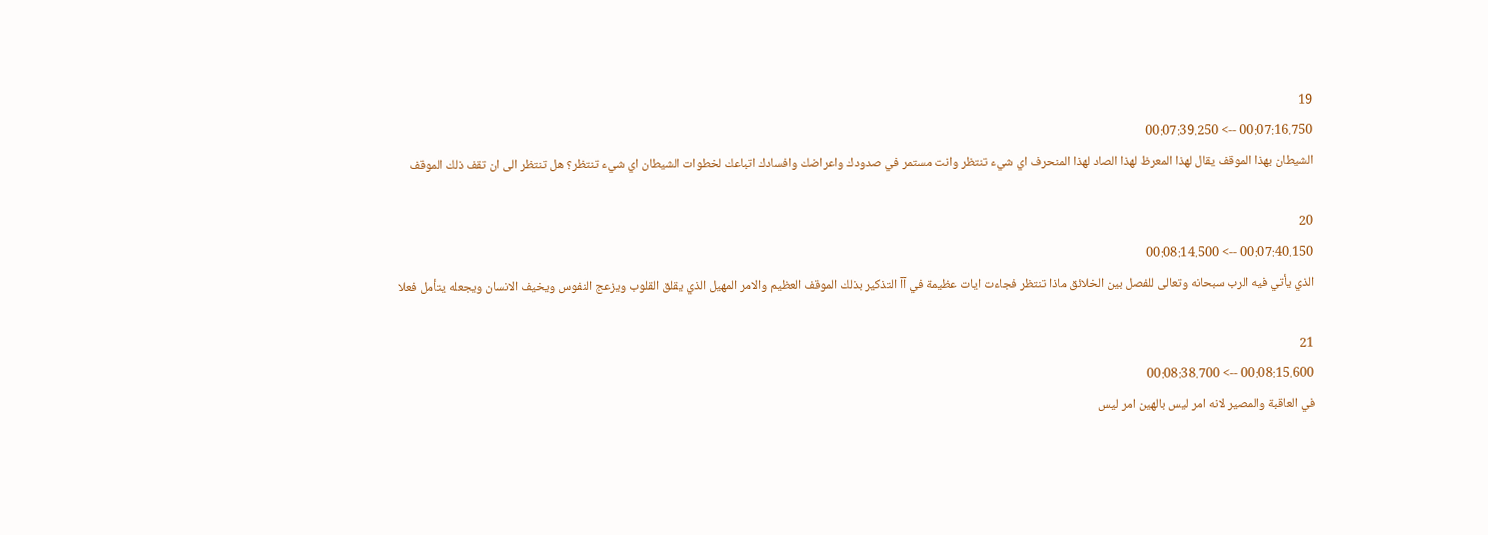19
00:07:16.750 --> 00:07:39.250
الشيطان بهذا الموقف يقال لهذا المعرظ لهذا الصاد لهذا المنحرف اي شيء تنتظر وانت مستمر في صدودك واعراضك وافسادك اتباعك لخطوات الشيطان اي شيء تنتظر؟ هل تنتظر الى ان تقف ذلك الموقف

20
00:07:40.150 --> 00:08:14.500
الذي يأتي فيه الرب سبحانه وتعالى للفصل بين الخلائق ماذا تنتظر فجاءت ايات عظيمة في آآ التذكير بذلك الموقف العظيم والامر المهيل الذي يقلق القلوب ويزعج النفوس ويخيف الانسان ويجعله يتأمل فعلا

21
00:08:15.600 --> 00:08:38.700
في العاقبة والمصير لانه امر ليس بالهين امر ليس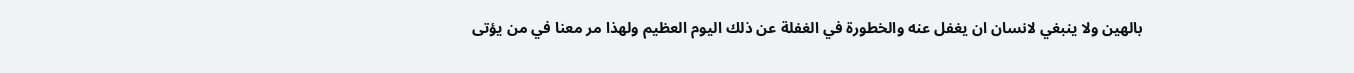بالهين ولا ينبغي لانسان ان يغفل عنه والخطورة في الغفلة عن ذلك اليوم العظيم ولهذا مر معنا في من يؤتى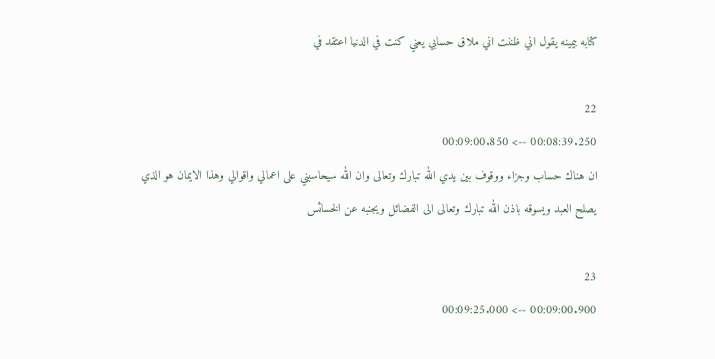كتابه بيمينه يقول اني ظننت اني ملاق حسابي يعني كنت في الدنيا اعتقد في

22
00:08:39.250 --> 00:09:00.850
ان هناك حساب وجزاء ووقوف بين يدي الله تبارك وتعالى وان الله سيحاسبني على اعمالي واقوالي وهذا الايمان هو الذي يصلح العبد ويسوقه باذن الله تبارك وتعالى الى الفضائل ويجنبه عن الخسائس

23
00:09:00.900 --> 00:09:25.000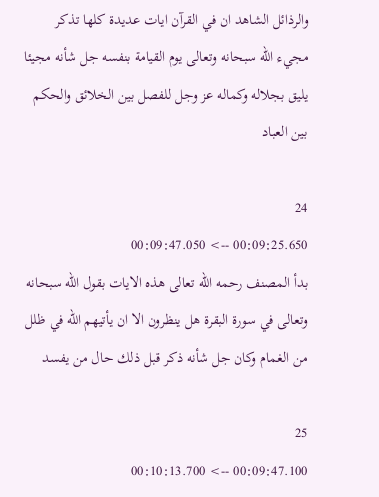والرذائل الشاهد ان في القرآن ايات عديدة كلها تذكر مجيء الله سبحانه وتعالى يوم القيامة بنفسه جل شأنه مجيئا يليق بجلاله وكماله عز وجل للفصل بين الخلائق والحكم بين العباد

24
00:09:25.650 --> 00:09:47.050
بدأ المصنف رحمه الله تعالى هذه الايات بقول الله سبحانه وتعالى في سورة البقرة هل ينظرون الا ان يأتيهم الله في ظلل من الغمام وكان جل شأنه ذكر قبل ذلك حال من يفسد

25
00:09:47.100 --> 00:10:13.700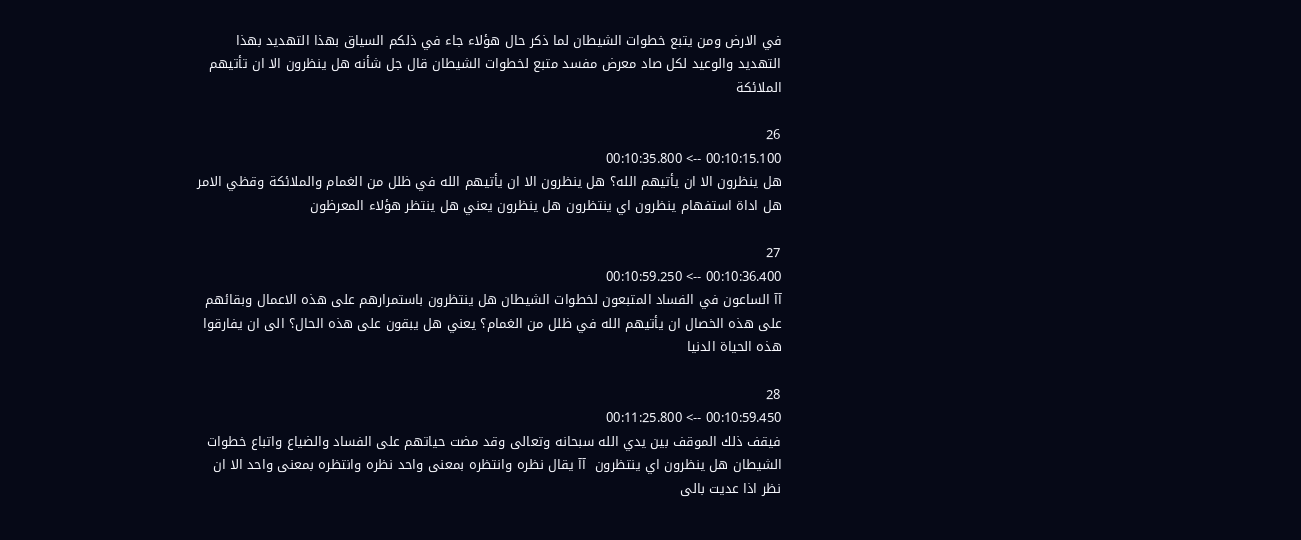في الارض ومن يتبع خطوات الشيطان لما ذكر حال هؤلاء جاء في ذلكم السياق بهذا التهديد بهذا التهديد والوعيد لكل صاد معرض مفسد متبع لخطوات الشيطان قال جل شأنه هل ينظرون الا ان تأتيهم الملائكة

26
00:10:15.100 --> 00:10:35.800
هل ينظرون الا ان يأتيهم الله؟ هل ينظرون الا ان يأتيهم الله في ظلل من الغمام والملائكة وقظي الامر هل اداة استفهام ينظرون اي ينتظرون هل ينظرون يعني هل ينتظر هؤلاء المعرظون

27
00:10:36.400 --> 00:10:59.250
آآ الساعون في الفساد المتبعون لخطوات الشيطان هل ينتظرون باستمرارهم على هذه الاعمال وبقائهم على هذه الخصال ان يأتيهم الله في ظلل من الغمام؟ يعني هل يبقون على هذه الحال؟ الى ان يفارقوا هذه الحياة الدنيا

28
00:10:59.450 --> 00:11:25.800
فيقف ذلك الموقف بين يدي الله سبحانه وتعالى وقد مضت حياتهم على الفساد والضياع واتباع خطوات الشيطان هل ينظرون اي ينتظرون  آآ يقال نظره وانتظره بمعنى واحد نظره وانتظره بمعنى واحد الا ان نظر اذا عديت بالى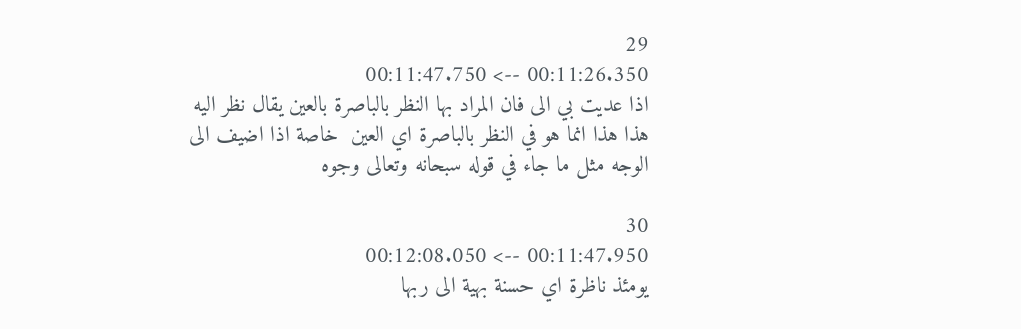29
00:11:26.350 --> 00:11:47.750
اذا عديت بي الى فان المراد بها النظر بالباصرة بالعين يقال نظر اليه هذا هذا انما هو في النظر بالباصرة اي العين  خاصة اذا اضيف الى الوجه مثل ما جاء في قوله سبحانه وتعالى وجوه

30
00:11:47.950 --> 00:12:08.050
يومئذ ناظرة اي حسنة بهية الى ربها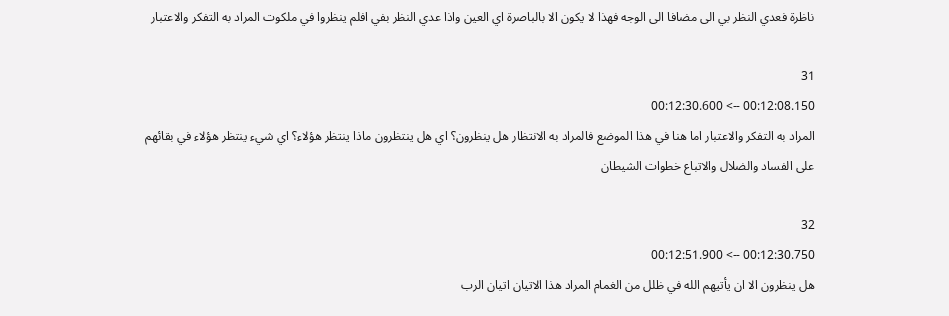ناظرة فعدي النظر بي الى مضافا الى الوجه فهذا لا يكون الا بالباصرة اي العين واذا عدي النظر بفي افلم ينظروا في ملكوت المراد به التفكر والاعتبار

31
00:12:08.150 --> 00:12:30.600
المراد به التفكر والاعتبار اما هنا في هذا الموضع فالمراد به الانتظار هل ينظرون؟ اي هل ينتظرون ماذا ينتظر هؤلاء؟ اي شيء ينتظر هؤلاء في بقائهم على الفساد والضلال والاتباع خطوات الشيطان

32
00:12:30.750 --> 00:12:51.900
هل ينظرون الا ان يأتيهم الله في ظلل من الغمام المراد هذا الاتيان اتيان الرب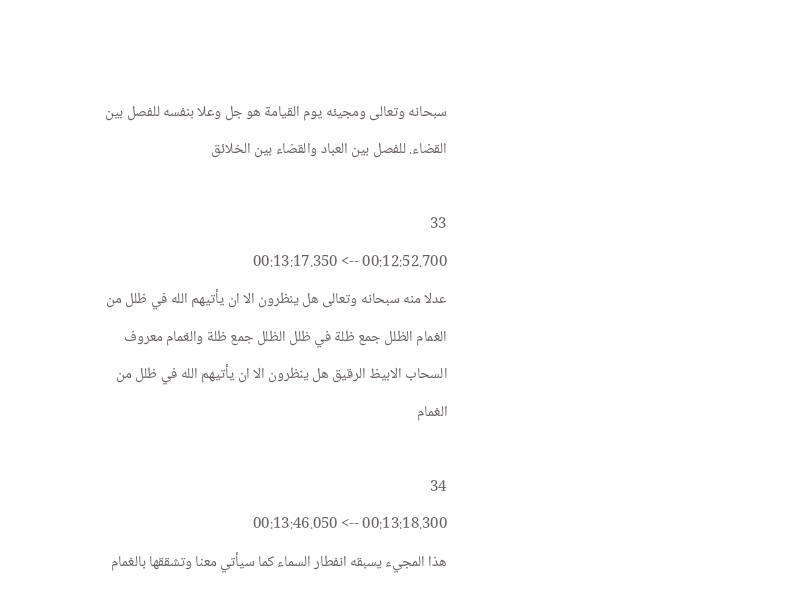سبحانه وتعالى ومجيئه يوم القيامة هو جل وعلا بنفسه للفصل بين القضاء. للفصل بين العباد والقضاء بين الخلائق

33
00:12:52.700 --> 00:13:17.350
عدلا منه سبحانه وتعالى هل ينظرون الا ان يأتيهم الله في ظلل من الغمام الظلل جمع ظلة في ظلل الظلل جمع ظلة والغمام معروف السحاب الابيظ الرقيق هل ينظرون الا ان يأتيهم الله في ظلل من الغمام

34
00:13:18.300 --> 00:13:46.050
هذا المجيء يسبقه انفطار السماء كما سيأتي معنا وتشققها بالغمام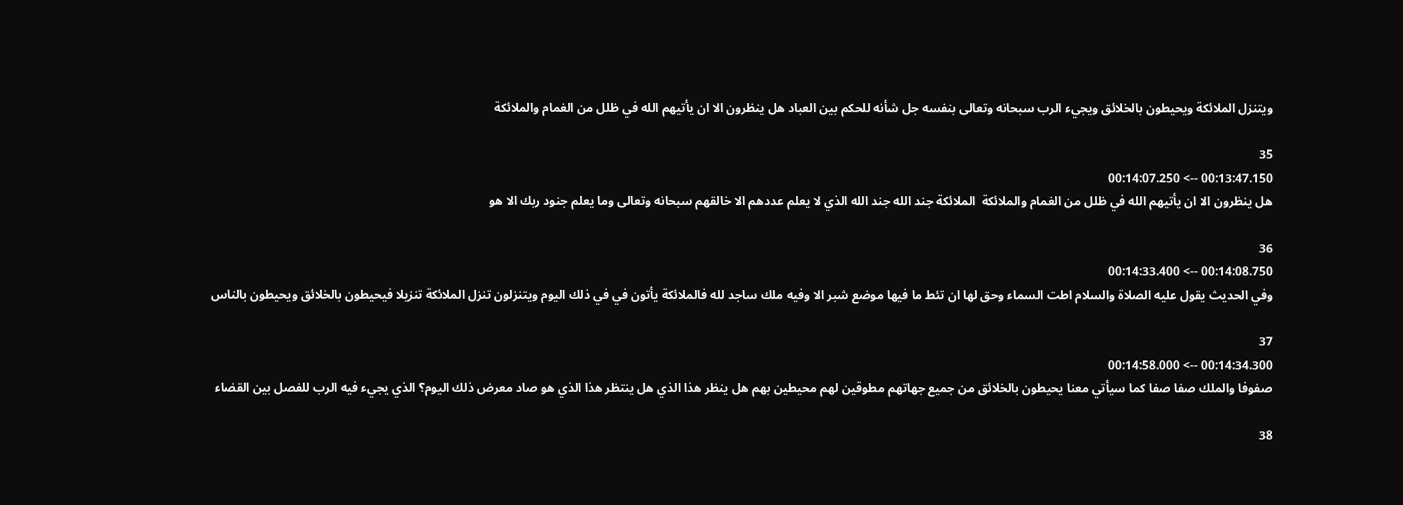ويتنزل الملائكة ويحيطون بالخلائق ويجيء الرب سبحانه وتعالى بنفسه جل شأنه للحكم بين العباد هل ينظرون الا ان يأتيهم الله في ظلل من الغمام والملائكة

35
00:13:47.150 --> 00:14:07.250
هل ينظرون الا ان يأتيهم الله في ظلل من الغمام والملائكة  الملائكة جند الله جند الله الذي لا يعلم عددهم الا خالقهم سبحانه وتعالى وما يعلم جنود ربك الا هو

36
00:14:08.750 --> 00:14:33.400
وفي الحديث يقول عليه الصلاة والسلام اطت السماء وحق لها ان تئط ما فيها موضع شبر الا وفيه ملك ساجد لله فالملائكة يأتون في في ذلك اليوم ويتنزلون تنزل الملائكة تنزيلا فيحيطون بالخلائق ويحيطون بالناس

37
00:14:34.300 --> 00:14:58.000
صفوفا والملك صفا صفا كما سيأتي معنا يحيطون بالخلائق من جميع جهاتهم مطوقين لهم محيطين بهم هل ينظر هذا الذي هل ينتظر هذا الذي هو صاد معرض ذلك اليوم؟ الذي يجيء فيه الرب للفصل بين القضاء

38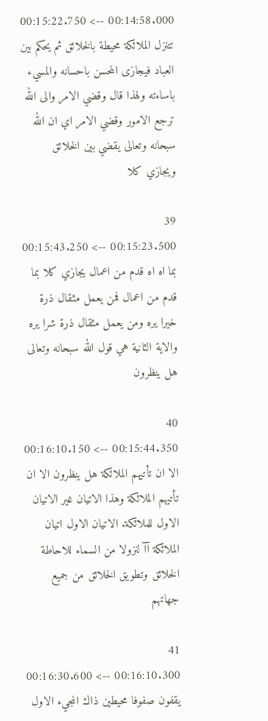00:14:58.000 --> 00:15:22.750
تتنزل الملائكة محيطة بالخلائق ثم يحكم بين العباد فيجازى المحسن باحسانه والمسيء باساءته ولهذا قال وقضي الامر والى الله ترجع الامور وقضي الامر اي ان الله سبحانه وتعالى يقضي بين الخلائق ويجازي كلا

39
00:15:23.500 --> 00:15:43.250
بما اه اه قدم من اعمال يجازي كلا بما قدم من اعمال فمن يعمل مثقال ذرة خيرا يره ومن يعمل مثقال ذرة شرا يره والاية الثانية هي قول الله سبحانه وتعالى هل ينظرون

40
00:15:44.350 --> 00:16:10.150
الا ان تأتيهم الملائكة هل ينظرون الا ان تأتيهم الملائكة وهذا الاتيان غير الاتيان الاول للملائكة. الاتيان الاول اتيان الملائكة آآ لنزولا من السماء للاحاطة الخلائق وتطويق الخلائق من جميع جهاتهم

41
00:16:10.300 --> 00:16:30.600
يقفون صفوفا محيطين ذاك المجيء الاول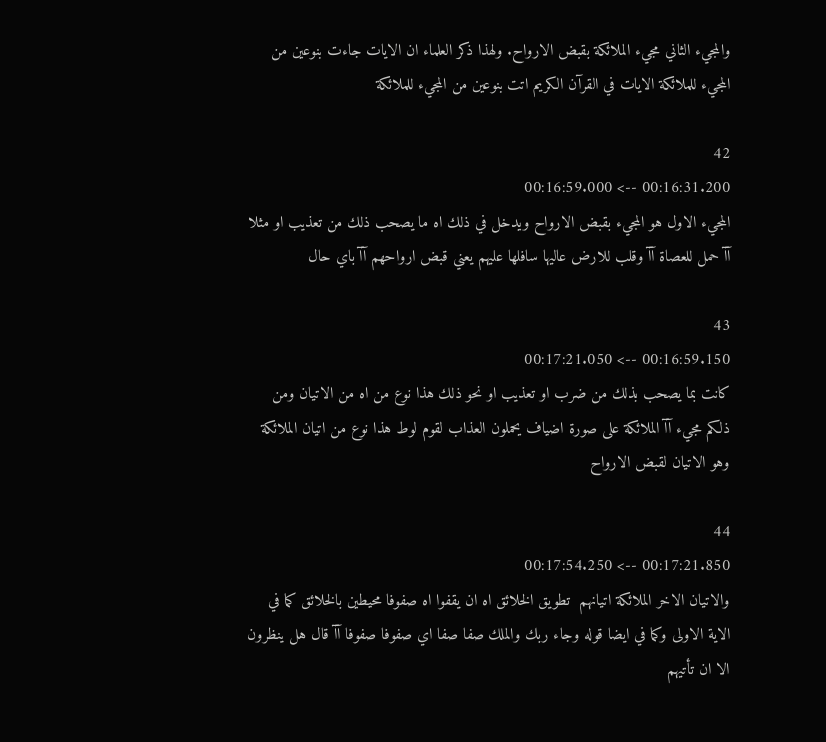والمجيء الثاني مجيء الملائكة بقبض الارواح. ولهذا ذكر العلماء ان الايات جاءت بنوعين من المجيء للملائكة الايات في القرآن الكريم اتت بنوعين من المجيء للملائكة

42
00:16:31.200 --> 00:16:59.000
المجيء الاول هو المجيء بقبض الارواح ويدخل في ذلك اه ما يصحب ذلك من تعذيب او مثلا آآ حمل للعصاة آآ وقلب للارض عاليها سافلها عليهم يعني قبض ارواحهم آآ باي حال

43
00:16:59.150 --> 00:17:21.050
كانت بما يصحب بذلك من ضرب او تعذيب او نحو ذلك هذا نوع من اه من الاتيان ومن ذلكم مجيء آآ الملائكة على صورة اضياف يحملون العذاب لقوم لوط هذا نوع من اتيان الملائكة وهو الاتيان لقبض الارواح

44
00:17:21.850 --> 00:17:54.250
والاتيان الاخر الملائكة اتيانهم  تطويق الخلائق اه ان يقفوا اه صفوفا محيطين بالخلائق كما في الاية الاولى وكما في ايضا قوله وجاء ربك والملك صفا صفا اي صفوفا صفوفا آآ قال هل ينظرون الا ان تأتيهم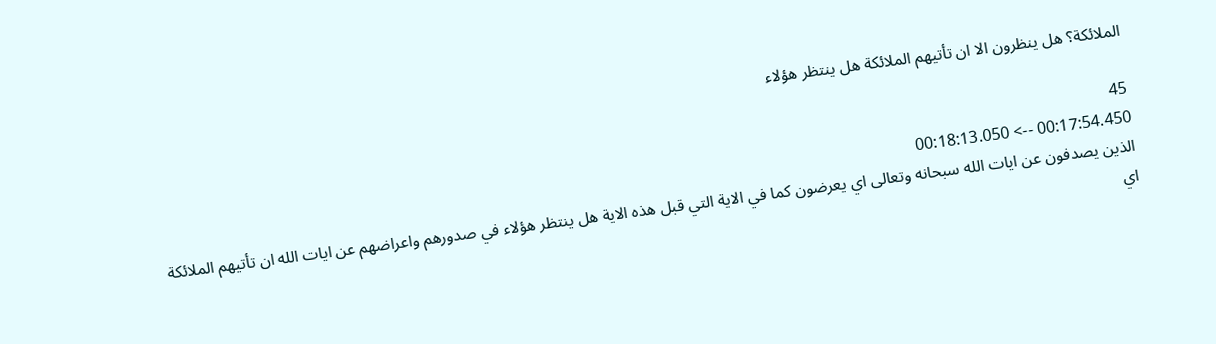الملائكة؟ هل ينظرون الا ان تأتيهم الملائكة هل ينتظر هؤلاء

45
00:17:54.450 --> 00:18:13.050
الذين يصدفون عن ايات الله سبحانه وتعالى اي يعرضون كما في الاية التي قبل هذه الاية هل ينتظر هؤلاء في صدورهم واعراضهم عن ايات الله ان تأتيهم الملائكة اي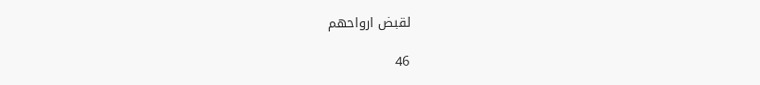لقبض ارواحهم

46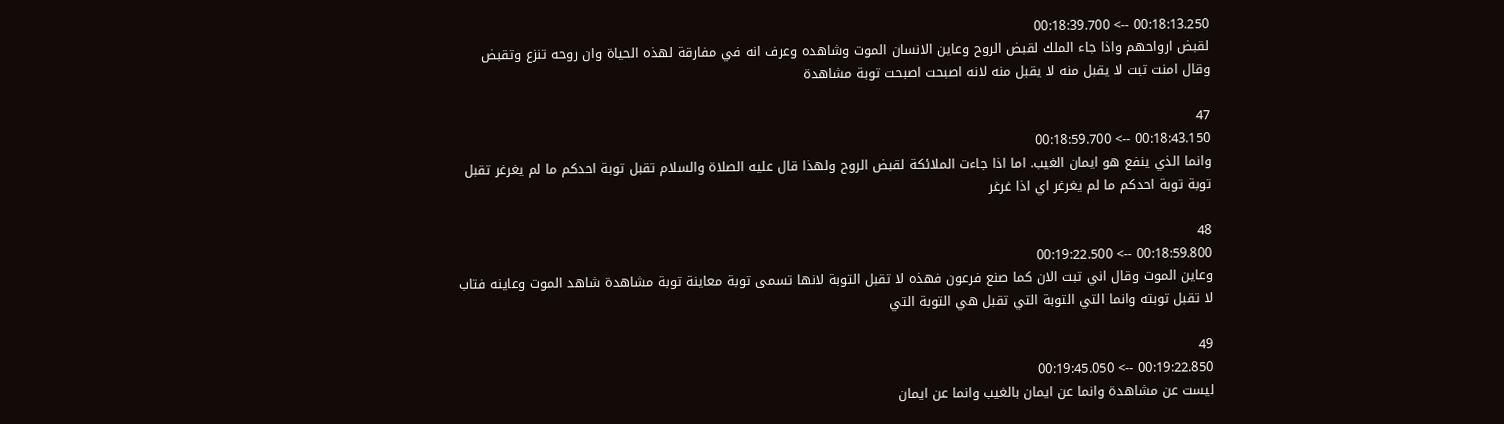00:18:13.250 --> 00:18:39.700
لقبض ارواحهم واذا جاء الملك لقبض الروح وعاين الانسان الموت وشاهده وعرف انه في مفارقة لهذه الحياة وان روحه تنزع وتقبض وقال امنت تبت لا يقبل منه لا يقبل منه لانه اصبحت اصبحت توبة مشاهدة

47
00:18:43.150 --> 00:18:59.700
وانما الذي ينفع هو ايمان الغيب. اما اذا جاءت الملائكة لقبض الروح ولهذا قال عليه الصلاة والسلام تقبل توبة احدكم ما لم يغرغر تقبل توبة توبة احدكم ما لم يغرغر اي اذا غرغر

48
00:18:59.800 --> 00:19:22.500
وعاين الموت وقال اني تبت الان كما صنع فرعون فهذه لا تقبل التوبة لانها تسمى توبة معاينة توبة مشاهدة شاهد الموت وعاينه فتاب لا تقبل توبته وانما التي التوبة التي تقبل هي التوبة التي

49
00:19:22.850 --> 00:19:45.050
ليست عن مشاهدة وانما عن ايمان بالغيب وانما عن ايمان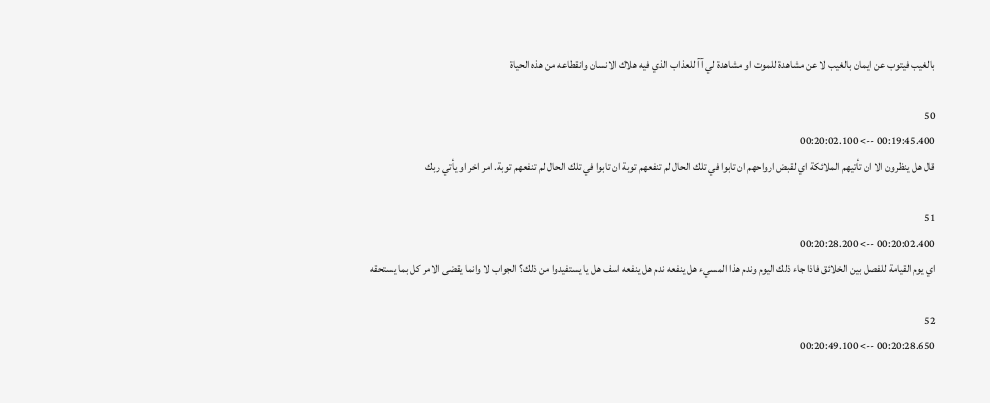بالغيب فيتوب عن ايمان بالغيب لا عن مشاهدة للموت او مشاهدة لي آآ للعذاب الذي فيه هلاك الانسان وانقطاعه من هذه الحياة

50
00:19:45.400 --> 00:20:02.100
قال هل ينظرون الا ان تأتيهم الملائكة اي لقبض ارواحهم ان تابوا في تلك الحال لم تنفعهم توبة ان تابوا في تلك الحال لم تنفعهم توبة. امر اخر او يأتي ربك

51
00:20:02.400 --> 00:20:28.200
اي يوم القيامة للفصل بين الخلائق فاذا جاء ذلك اليوم وندم هذا المسيء هل ينفعه ندم هل ينفعه اسف هل يا يستفيدوا من ذلك؟ الجواب لا وانما يقضى الامر كل بما يستحقه

52
00:20:28.650 --> 00:20:49.100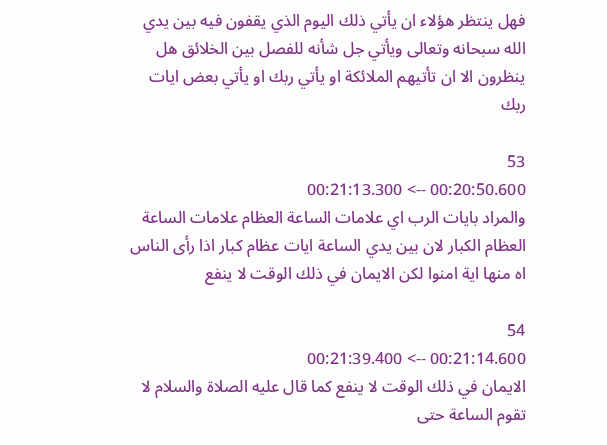فهل ينتظر هؤلاء ان يأتي ذلك اليوم الذي يقفون فيه بين يدي الله سبحانه وتعالى ويأتي جل شأنه للفصل بين الخلائق هل ينظرون الا ان تأتيهم الملائكة او يأتي ربك او يأتي بعض ايات ربك

53
00:20:50.600 --> 00:21:13.300
والمراد بايات الرب اي علامات الساعة العظام علامات الساعة العظام الكبار لان بين يدي الساعة ايات عظام كبار اذا رأى الناس اه منها اية امنوا لكن الايمان في ذلك الوقت لا ينفع

54
00:21:14.600 --> 00:21:39.400
الايمان في ذلك الوقت لا ينفع كما قال عليه الصلاة والسلام لا تقوم الساعة حتى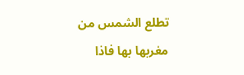تطلع الشمس من مغربها بها فاذا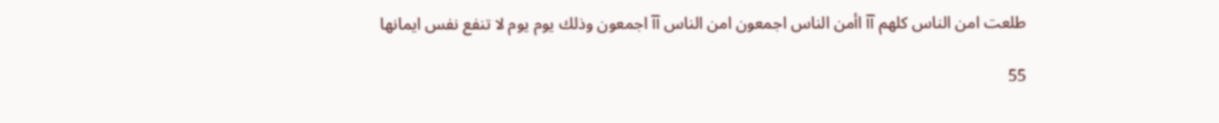طلعت امن الناس كلهم آآ اأمن الناس اجمعون امن الناس آآ اجمعون وذلك يوم يوم لا تنفع نفس ايمانها

55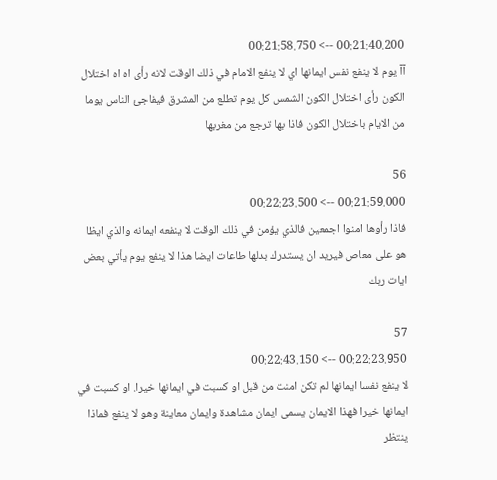00:21:40.200 --> 00:21:58.750
آآ يوم لا ينفع نفس ايمانها اي لا ينفع الامام في ذلك الوقت لانه رأى اه اه اختلال الكون رأى اختلال الكون الشمس كل يوم تطلع من المشرق فيفاجئ الناس يوما من الايام باختلال الكون فاذا بها ترجع من مغربها

56
00:21:59.000 --> 00:22:23.500
فاذا رأوها امنوا اجمعين فالذي يؤمن في ذلك الوقت لا ينفعه ايمانه والذي ايظا هو على معاص فيريد ان يستدرك بدلها طاعات ايضا هذا لا ينفع يوم يأتي بعض ايات ربك

57
00:22:23.950 --> 00:22:43.150
لا ينفع نفسا ايمانها لم تكن امنت من قبل او كسبت في ايمانها خيرا. او كسبت في ايمانها خيرا فهذا الايمان يسمى ايمان مشاهدة وايمان معاينة وهو لا ينفع فماذا ينتظر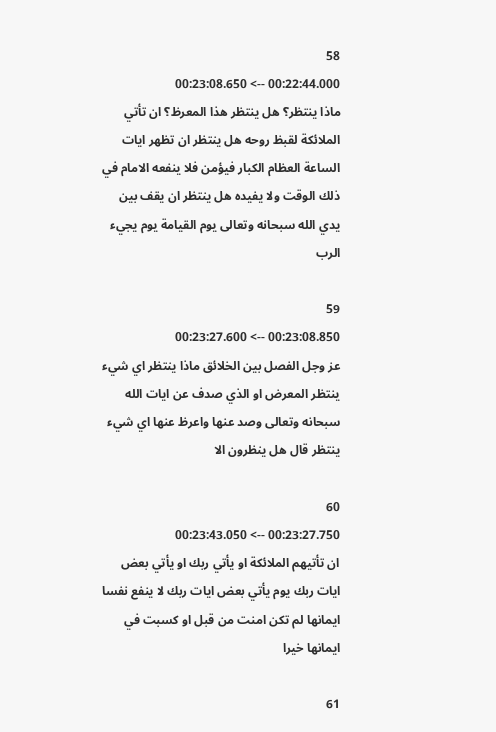58
00:22:44.000 --> 00:23:08.650
ماذا ينتظر؟ هل ينتظر هذا المعرظ؟ ان تأتي الملائكة لقبظ روحه هل ينتظر ان تظهر ايات الساعة العظام الكبار فيؤمن فلا ينفعه الامام في ذلك الوقت ولا يفيده هل ينتظر ان يقف بين يدي الله سبحانه وتعالى يوم القيامة يوم يجيء الرب

59
00:23:08.850 --> 00:23:27.600
عز وجل الفصل بين الخلائق ماذا ينتظر اي شيء ينتظر المعرض او الذي صدف عن ايات الله سبحانه وتعالى وصد عنها واعرظ عنها اي شيء ينتظر قال هل ينظرون الا

60
00:23:27.750 --> 00:23:43.050
ان تأتيهم الملائكة او يأتي ربك او يأتي بعض ايات ربك يوم يأتي بعض ايات ربك لا ينفع نفسا ايمانها لم تكن امنت من قبل او كسبت في ايمانها خيرا

61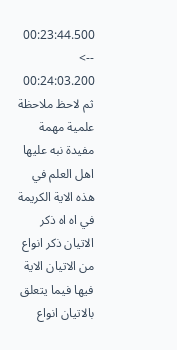00:23:44.500 --> 00:24:03.200
ثم لاحظ ملاحظة علمية مهمة مفيدة نبه عليها اهل العلم في هذه الاية الكريمة في اه اه ذكر الاتيان ذكر انواع من الاتيان الاية فيها فيما يتعلق بالاتيان انواع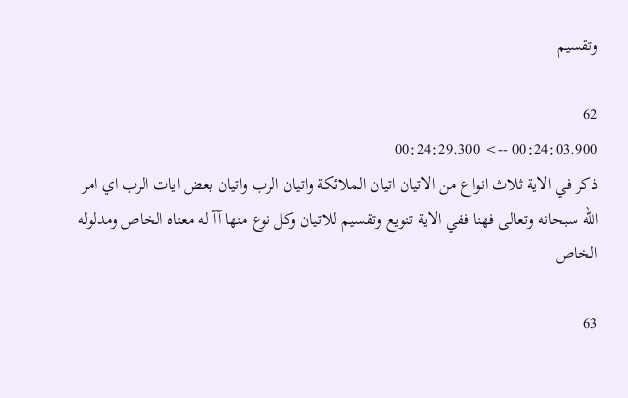وتقسيم

62
00:24:03.900 --> 00:24:29.300
ذكر في الاية ثلاث انواع من الاتيان اتيان الملائكة واتيان الرب واتيان بعض ايات الرب اي امر الله سبحانه وتعالى فهنا ففي الاية تنويع وتقسيم للاتيان وكل نوع منها آآ له معناه الخاص ومدلوله الخاص

63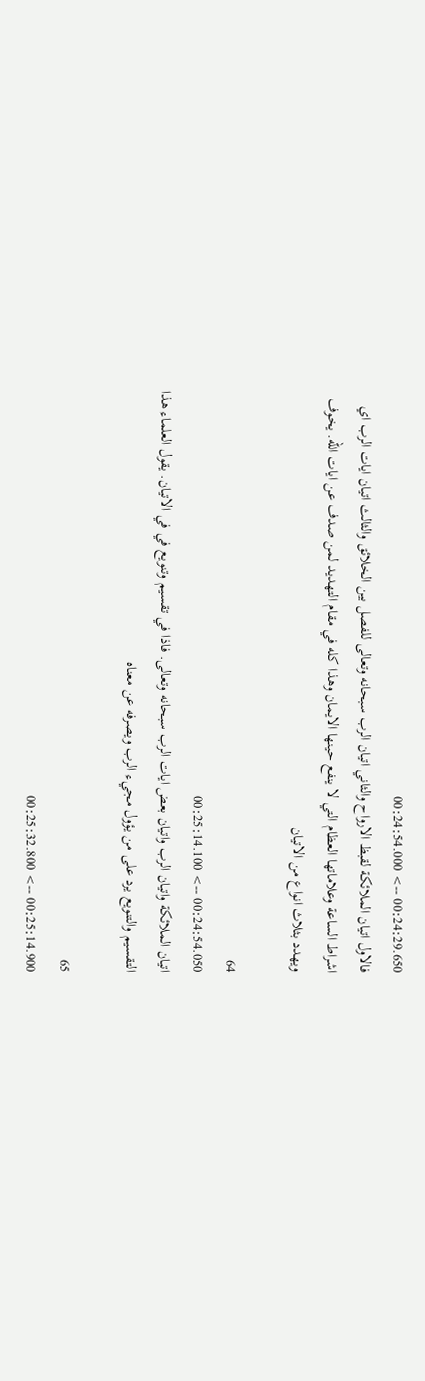00:24:29.650 --> 00:24:54.000
فالاول اتيان الملائكة لقبظ الارواح والثاني اتيان الرب سبحانه وتعالى للفصل بين الخلائق والثالث اتيان ايات الرب اي اشراط الساعة وعلاماتها العظام التي لا ينفع حينها الايمان وهذا كله في مقام التهديد لمن صدف عن ايات الله. يخوف ويهدد بثلاث انواع من الاتيان

64
00:24:54.050 --> 00:25:14.100
اتيان الملائكة واتيان الرب واتيان بعض ايات الرب سبحانه وتعالى. فاذا في تقسيم وتنويع في في الاتيان. يقول العلماء هذا التقسيم والتنويع يرد على من يؤول مجيء الرب ويصرفه عن معناه

65
00:25:14.900 --> 00:25:32.800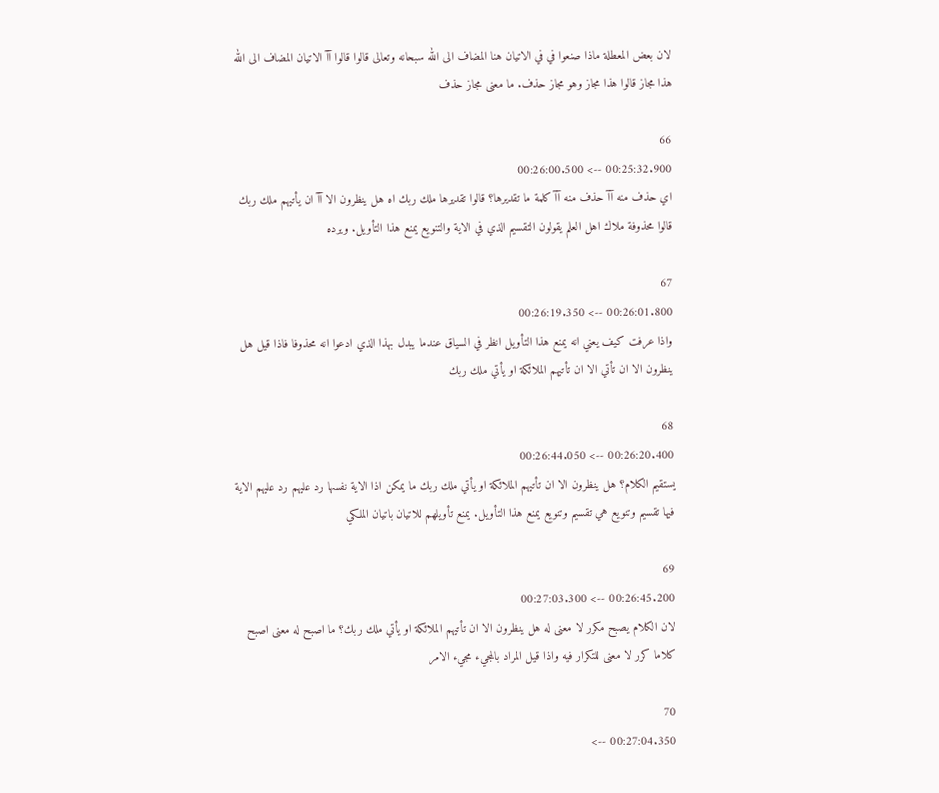لان بعض المعطلة ماذا صنعوا في في الاتيان هنا المضاف الى الله سبحانه وتعالى قالوا قالوا آآ الاتيان المضاف الى الله هذا مجاز قالوا هذا مجاز وهو مجاز حذف. ما معنى مجاز حذف

66
00:25:32.900 --> 00:26:00.500
اي حذف منه آآ حذف منه آآ كلمة ما تقديرها؟ قالوا تقديرها ملك ربك اه هل ينظرون الا آآ ان يأتيهم ملك ربك قالوا محذوفة ملاك اهل العلم يقولون التقسيم الذي في الاية والتنويع يمنع هذا التأويل. ويرده

67
00:26:01.800 --> 00:26:19.350
واذا عرفت كيف يعني انه يمنع هذا التأويل انظر في السياق عندما يبدل بهذا الذي ادعوا انه محذوفا فاذا قيل هل ينظرون الا ان تأتي الا ان تأتيهم الملائكة او يأتي ملك ربك

68
00:26:20.400 --> 00:26:44.050
يستقيم الكلام؟ هل ينظرون الا ان تأتيهم الملائكة او يأتي ملك ربك ما يمكن اذا الاية نفسها رد عليهم رد عليهم الاية فيها تقسيم وتنويع هي تقسيم وتنويع يمنع هذا التأويل. يمنع تأويلهم للاتيان باتيان الملكي

69
00:26:45.200 --> 00:27:03.300
لان الكلام يصبح مكرر لا معنى له هل ينظرون الا ان تأتيهم الملائكة او يأتي ملك ربك؟ ما اصبح له معنى اصبح كلاما كرر لا معنى للتكرار فيه واذا قيل المراد بالمجيء مجيء الامر

70
00:27:04.350 -->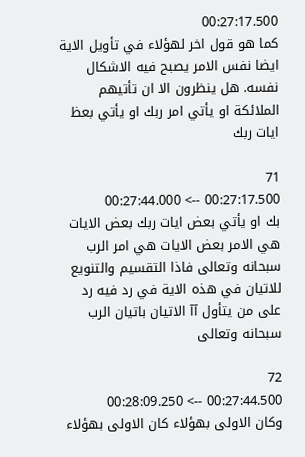00:27:17.500
كما هو قول اخر لهؤلاء في تأويل الاية ايضا نفس الامر يصبح فيه الاشكال نفسه. هل ينظرون الا ان تأتيهم الملائكة او يأتي امر ربك او يأتي بعظ ايات ربك

71
00:27:17.500 --> 00:27:44.000
بك او يأتي بعض ايات ربك بعض الايات هي الامر بعض الايات هي امر الرب سبحانه وتعالى فاذا التقسيم والتنويع للاتيان في هذه الاية في رد فيه رد على من يتأول آآ الاتيان باتيان الرب سبحانه وتعالى

72
00:27:44.500 --> 00:28:09.250
وكان الاولى بهؤلاء كان الاولى بهؤلاء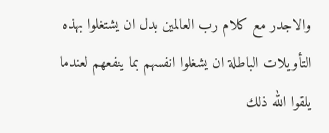والاجدر مع كلام رب العالمين بدل ان يشتغلوا بهذه التأويلات الباطلة ان يشغلوا انفسهم بما ينفعهم لعندما يلقوا الله ذلك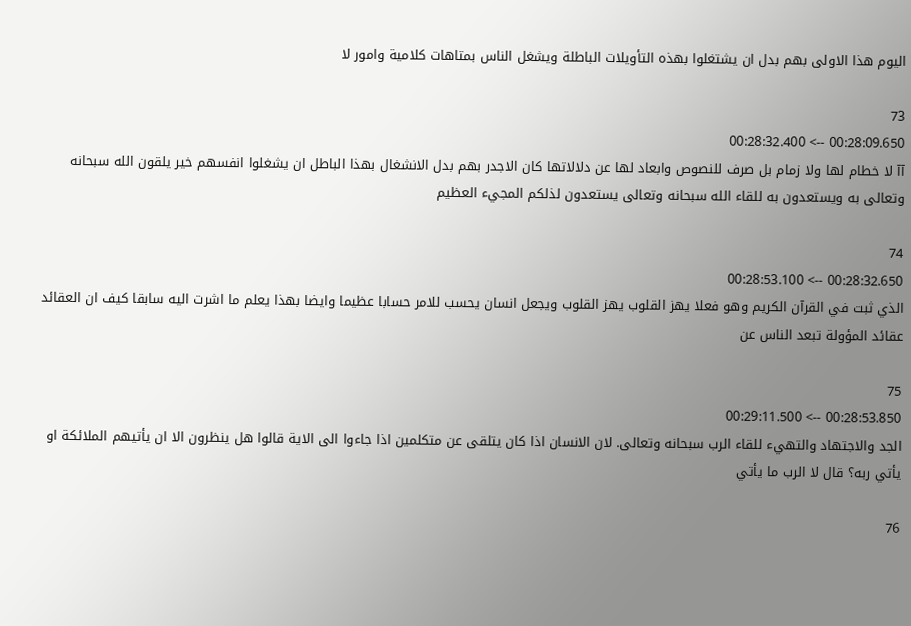اليوم هذا الاولى بهم بدل ان يشتغلوا بهذه التأويلات الباطلة ويشغل الناس بمتاهات كلامية وامور لا

73
00:28:09.650 --> 00:28:32.400
آآ لا خطام لها ولا زمام بل صرف للنصوص وابعاد لها عن دلالاتها كان الاجدر بهم بدل الانشغال بهذا الباطل ان يشغلوا انفسهم خير يلقون الله سبحانه وتعالى به ويستعدون به للقاء الله سبحانه وتعالى يستعدون لذلكم المجيء العظيم

74
00:28:32.650 --> 00:28:53.100
الذي ثبت في القرآن الكريم وهو فعلا يهز القلوب يهز القلوب ويجعل انسان يحسب للامر حسابا عظيما وايضا بهذا يعلم ما اشرت اليه سابقا كيف ان العقائد عقائد المؤولة تبعد الناس عن

75
00:28:53.850 --> 00:29:11.500
الجد والاجتهاد والتهيء للقاء الرب سبحانه وتعالى. لان الانسان اذا كان يتلقى عن متكلمين اذا جاءوا الى الاية قالوا هل ينظرون الا ان يأتيهم الملائكة او يأتي ربه؟ قال لا الرب ما يأتي

76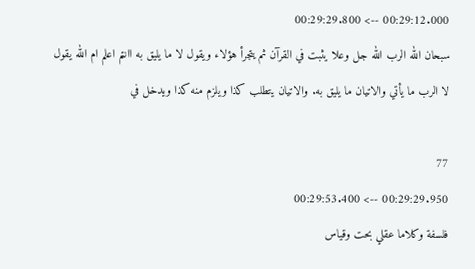00:29:12.000 --> 00:29:29.800
سبحان الله الرب الله جل وعلا يثبت في القرآن ثم يتجرأ هؤلاء ويقول لا ما يليق به اانتم اعلم ام الله يقول لا الرب ما يأتي والاتيان ما يليق به. والاتيان يتطلب كذا ويلزم منه كذا ويدخل في

77
00:29:29.950 --> 00:29:53.400
فلسفة وكلاما عقلي بحت وقياس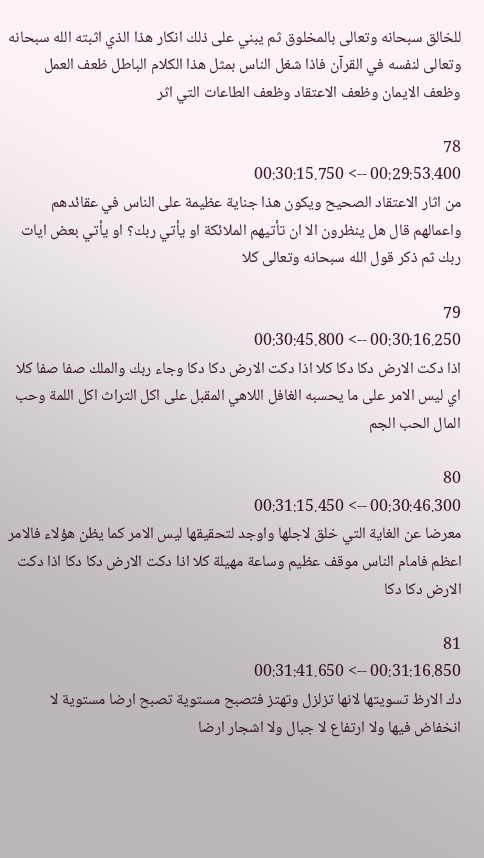للخالق سبحانه وتعالى بالمخلوق ثم يبني على ذلك انكار هذا الذي اثبته الله سبحانه وتعالى لنفسه في القرآن فاذا شغل الناس بمثل هذا الكلام الباطل ظعف العمل وظعف الايمان وظعف الاعتقاد وظعف الطاعات التي اثر

78
00:29:53.400 --> 00:30:15.750
من اثار الاعتقاد الصحيح ويكون هذا جناية عظيمة على الناس في عقائدهم واعمالهم قال هل ينظرون الا ان تأتيهم الملائكة او يأتي ربك؟ او يأتي بعض ايات ربك ثم ذكر قول الله سبحانه وتعالى كلا

79
00:30:16.250 --> 00:30:45.800
اذا دكت الارض دكا دكا كلا اذا دكت الارض دكا دكا وجاء ربك والملك صفا صفا كلا اي ليس الامر على ما يحسبه الغافل اللاهي المقبل على اكل التراث اكل اللمة وحب المال الحب الجم

80
00:30:46.300 --> 00:31:15.450
معرضا عن الغاية التي خلق لاجلها واوجد لتحقيقها ليس الامر كما يظن هؤلاء فالامر اعظم فامام الناس موقف عظيم وساعة مهيلة كلا اذا دكت الارض دكا دكا اذا دكت الارض دكا دكا

81
00:31:16.850 --> 00:31:41.650
دك الارظ تسويتها لانها تزلزل وتهتز فتصبح مستوية تصبح ارضا مستوية لا انخفاض فيها ولا ارتفاع لا جبال ولا اشجار ارضا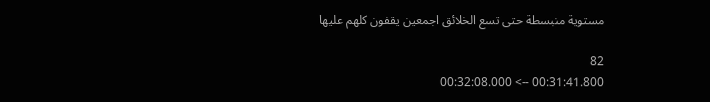مستوية منبسطة حتى تسع الخلائق اجمعين يقفون كلهم عليها

82
00:31:41.800 --> 00:32:08.000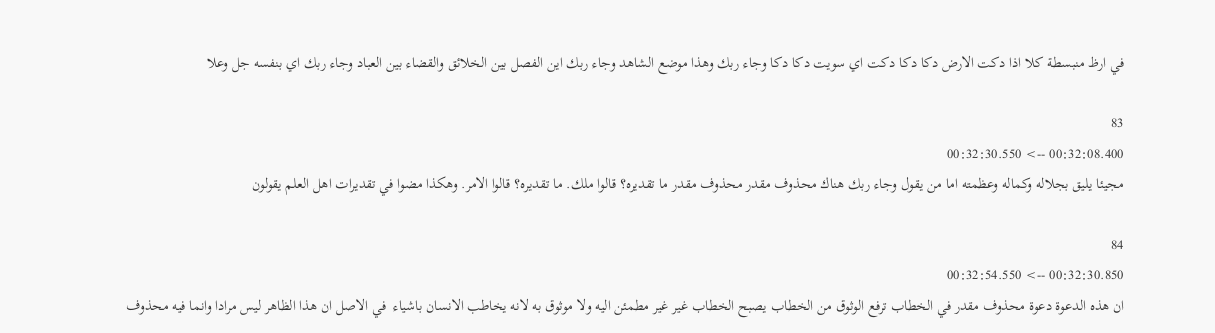في ارظ منبسطة كلا اذا دكت الارض دكا دكا دكت اي سويت دكا دكا وجاء ربك وهذا موضع الشاهد وجاء ربك اين الفصل بين الخلائق والقضاء بين العباد وجاء ربك اي بنفسه جل وعلا

83
00:32:08.400 --> 00:32:30.550
مجيئا يليق بجلاله وكماله وعظمته اما من يقول وجاء ربك هناك محذوف مقدر محذوف مقدر ما تقديره؟ قالوا ملك. ما تقديره؟ قالوا الامر. وهكذا مضوا في تقديرات اهل العلم يقولون

84
00:32:30.850 --> 00:32:54.550
ان هذه الدعوة دعوة محذوف مقدر في الخطاب ترفع الوثوق من الخطاب يصبح الخطاب غير غير مطمئن اليه ولا موثوق به لانه يخاطب الانسان باشياء  في الاصل ان هذا الظاهر ليس مرادا وانما فيه محذوف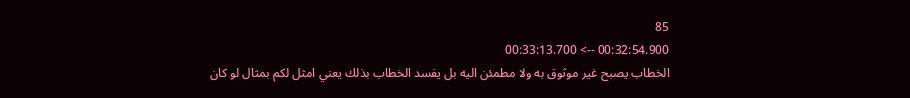85
00:32:54.900 --> 00:33:13.700
الخطاب يصبح غير موثوق به ولا مطمئن اليه بل يفسد الخطاب بذلك يعني امثل لكم بمثال لو كان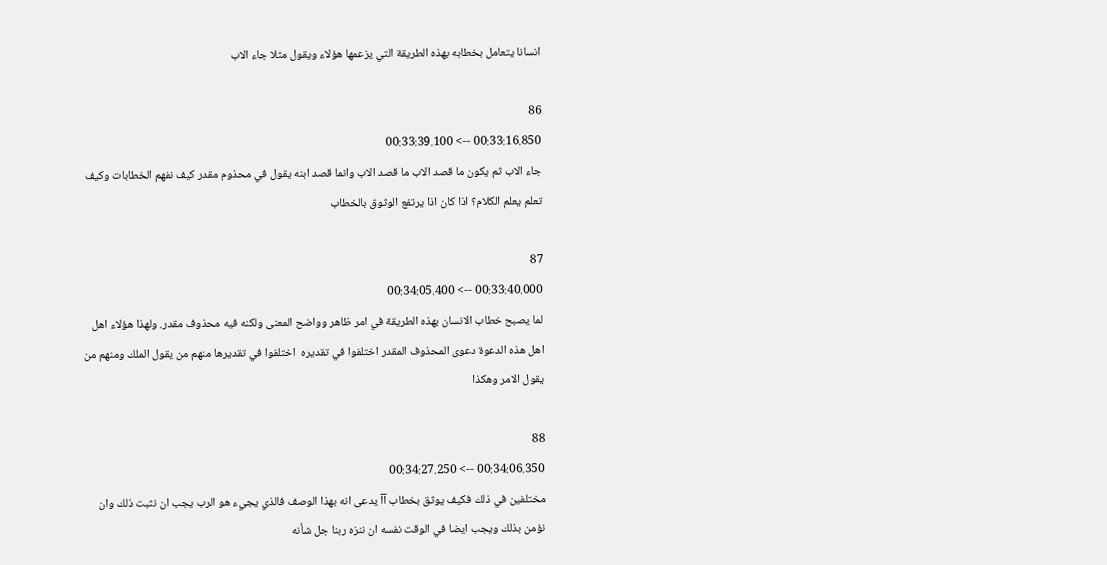انسانا يتعامل بخطابه بهذه الطريقة التي يزعمها هؤلاء ويقول مثلا جاء الاب

86
00:33:16.850 --> 00:33:39.100
جاء الاب ثم يكون ما قصد الاب ما قصد الاب وانما قصد ابنه يقول في محذوم مقدر كيف نفهم الخطابات وكيف تعلم يعلم الكلام؟ اذا كان اذا يرتفع الوثوق بالخطاب

87
00:33:40.000 --> 00:34:05.400
لما يصبح خطاب الانسان بهذه الطريقة في امر ظاهر وواضح المعنى ولكنه فيه محذوف مقدر. ولهذا هؤلاء اهل اهل هذه الدعوة دعوى المحذوف المقدر اختلفوا في تقديره  اختلفوا في تقديرها منهم من يقول الملك ومنهم من يقول الامر وهكذا

88
00:34:06.350 --> 00:34:27.250
مختلفين في ذلك فكيف يوثق بخطاب آآ يدعى انه بهذا الوصف فالذي يجيء هو الرب يجب ان نثبت ذلك وان نؤمن بذلك ويجب ايضا في الوقت نفسه ان ننزه ربنا جل شأنه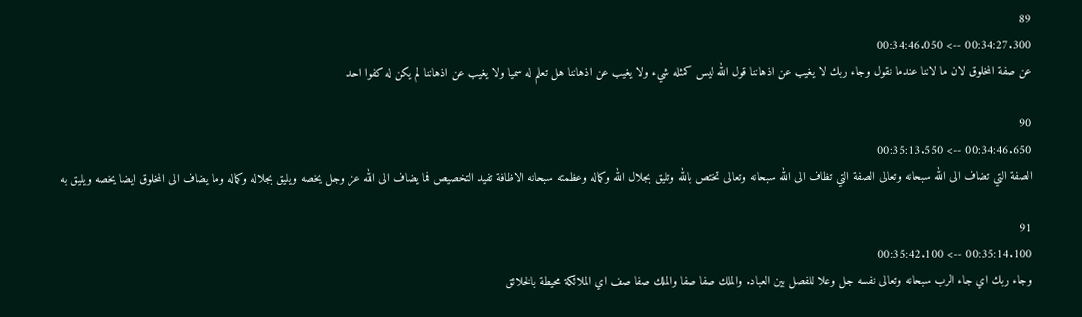89
00:34:27.300 --> 00:34:46.050
عن صفة المخلوق لان ما لاننا عندما نقول وجاء ربك لا يغيب عن اذهاننا قول الله ليس كمثله شيء ولا يغيب عن اذهاننا هل تعلم له سميا ولا يغيب عن اذهاننا لم يكن له كفوا احد

90
00:34:46.650 --> 00:35:13.550
الصفة التي تضاف الى الله سبحانه وتعالى الصفة التي تظاف الى الله سبحانه وتعالى تختص بالله وتليق بجلال الله وكماله وعظمته سبحانه الاظافة تفيد التخصيص فما يضاف الى الله عز وجل يخصه ويليق بجلاله وكماله وما يضاف الى المخلوق ايضا يخصه ويليق به

91
00:35:14.100 --> 00:35:42.100
وجاء ربك اي جاء الرب سبحانه وتعالى نفسه جل وعلا للفصل بين العباد. والملك صفا صفا والملك صفا صف اي الملائكة محيطة بالخلائق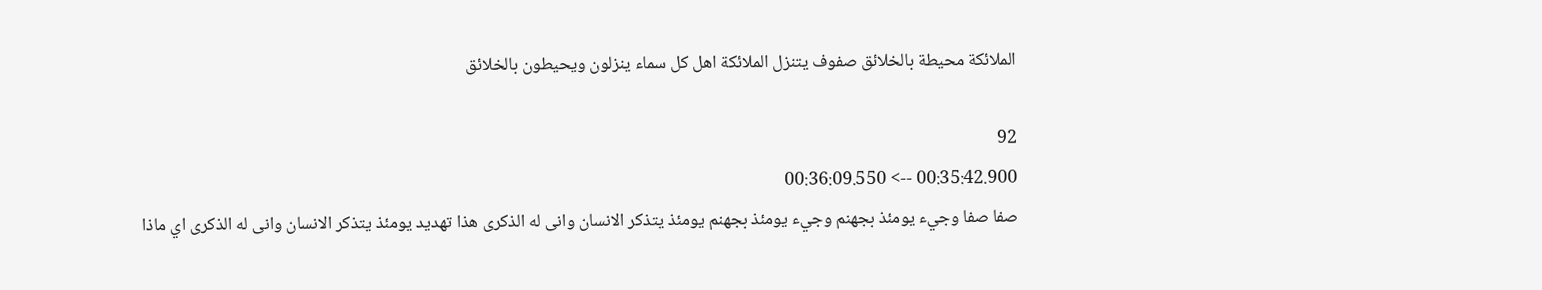الملائكة محيطة بالخلائق صفوف يتنزل الملائكة اهل كل سماء ينزلون ويحيطون بالخلائق

92
00:35:42.900 --> 00:36:09.550
صفا صفا وجيء يومئذ بجهنم وجيء يومئذ بجهنم يومئذ يتذكر الانسان وانى له الذكرى هذا تهديد يومئذ يتذكر الانسان وانى له الذكرى اي ماذا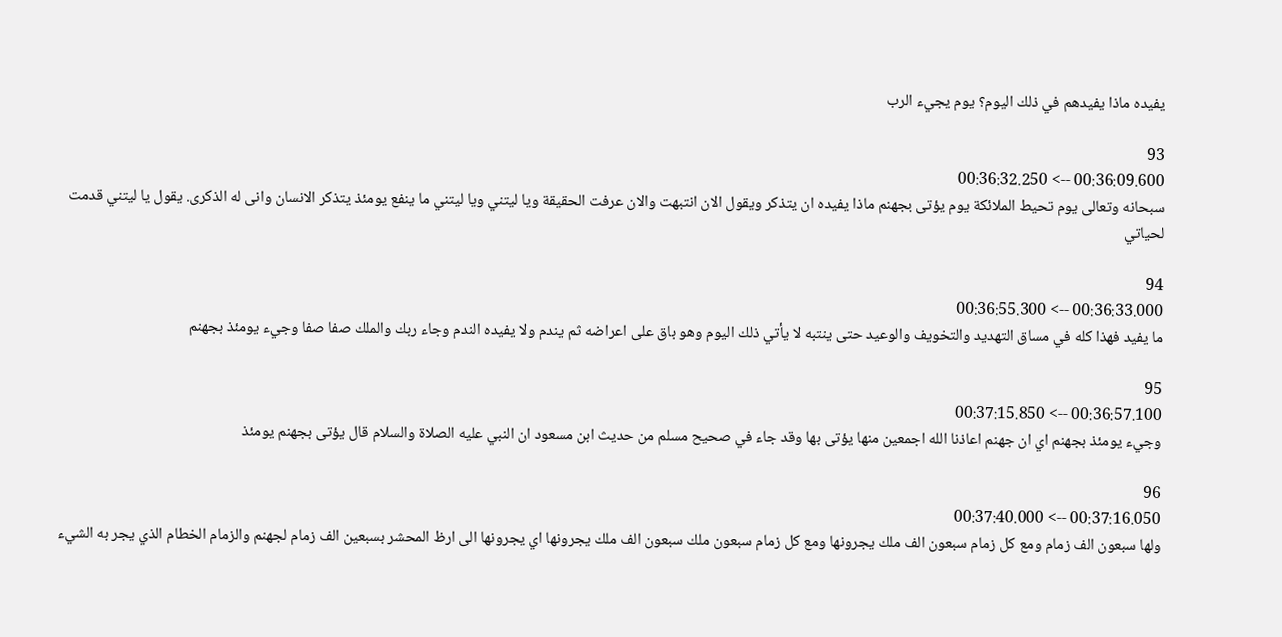يفيده ماذا يفيدهم في ذلك اليوم؟ يوم يجيء الرب

93
00:36:09.600 --> 00:36:32.250
سبحانه وتعالى يوم تحيط الملائكة يوم يؤتى بجهنم ماذا يفيده ان يتذكر ويقول الان انتبهت والان عرفت الحقيقة ويا ليتني ويا ليتني ما ينفع يومئذ يتذكر الانسان وانى له الذكرى. يقول يا ليتني قدمت لحياتي

94
00:36:33.000 --> 00:36:55.300
ما يفيد فهذا كله في مساق التهديد والتخويف والوعيد حتى ينتبه لا يأتي ذلك اليوم وهو باق على اعراضه ثم يندم ولا يفيده الندم وجاء ربك والملك صفا صفا وجيء يومئذ بجهنم

95
00:36:57.100 --> 00:37:15.850
وجيء يومئذ بجهنم اي ان جهنم اعاذنا الله اجمعين منها يؤتى بها وقد جاء في صحيح مسلم من حديث ابن مسعود ان النبي عليه الصلاة والسلام قال يؤتى بجهنم يومئذ

96
00:37:16.050 --> 00:37:40.000
ولها سبعون الف زمام ومع كل زمام سبعون الف ملك يجرونها ومع كل زمام سبعون ملك سبعون الف ملك يجرونها اي يجرونها الى ارظ المحشر بسبعين الف زمام لجهنم والزمام الخطام الذي يجر به الشيء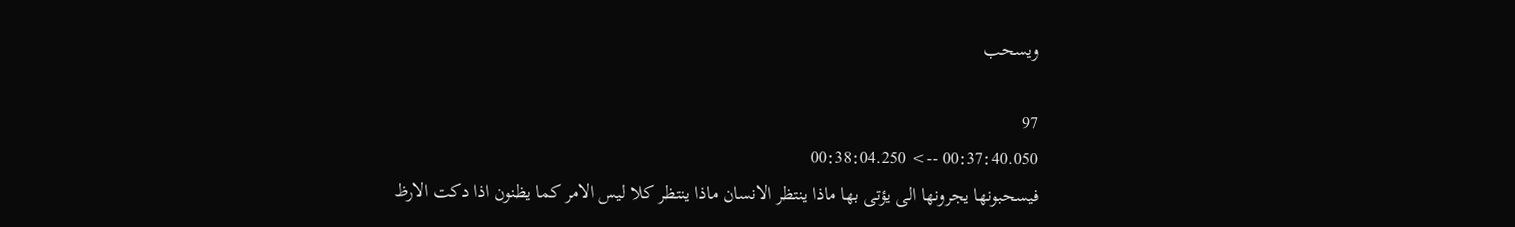ويسحب

97
00:37:40.050 --> 00:38:04.250
فيسحبونها يجرونها الى يؤتى بها ماذا ينتظر الانسان ماذا ينتظر كلا ليس الامر كما يظنون اذا دكت الارظ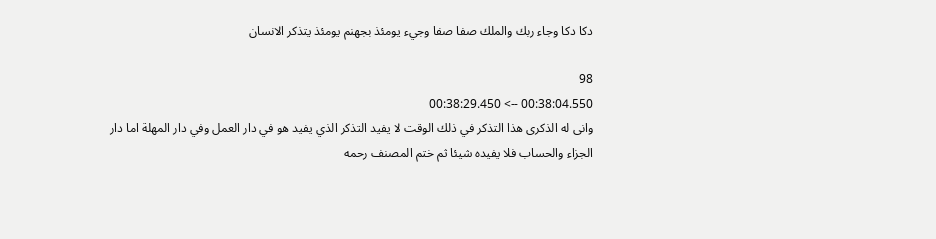دكا دكا وجاء ربك والملك صفا صفا وجيء يومئذ بجهنم يومئذ يتذكر الانسان

98
00:38:04.550 --> 00:38:29.450
وانى له الذكرى هذا التذكر في ذلك الوقت لا يفيد التذكر الذي يفيد هو في دار العمل وفي دار المهلة اما دار الجزاء والحساب فلا يفيده شيئا ثم ختم المصنف رحمه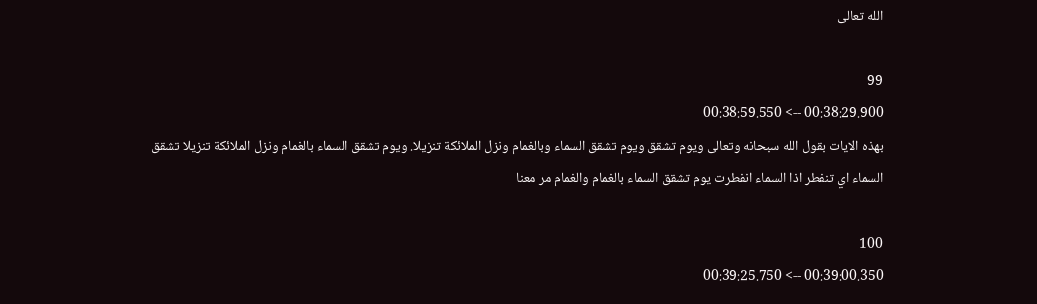الله تعالى

99
00:38:29.900 --> 00:38:59.550
بهذه الايات بقول الله سبحانه وتعالى ويوم تشقق ويوم تشقق السماء وبالغمام ونزل الملائكة تنزيلا. ويوم تشقق السماء بالغمام ونزل الملائكة تنزيلا تشقق السماء اي تنفطر اذا السماء انفطرت يوم تشقق السماء بالغمام والغمام مر معنا

100
00:39:00.350 --> 00:39:25.750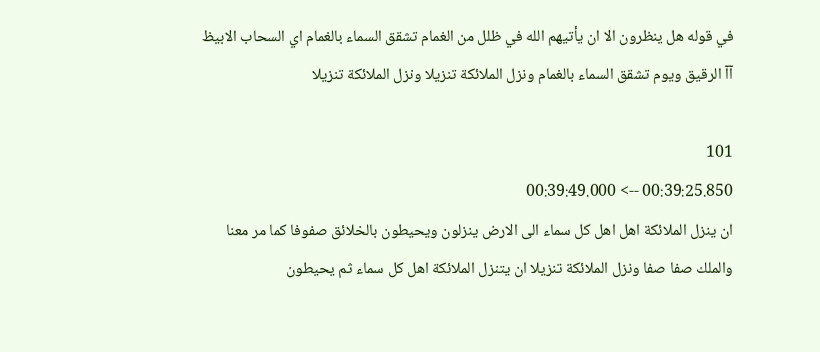في قوله هل ينظرون الا ان يأتيهم الله في ظلل من الغمام تشقق السماء بالغمام اي السحاب الابيظ آآ الرقيق ويوم تشقق السماء بالغمام ونزل الملائكة تنزيلا ونزل الملائكة تنزيلا

101
00:39:25.850 --> 00:39:49.000
ان ينزل الملائكة اهل اهل كل سماء الى الارض ينزلون ويحيطون بالخلائق صفوفا كما مر معنا والملك صفا صفا ونزل الملائكة تنزيلا ان يتنزل الملائكة اهل كل سماء ثم يحيطون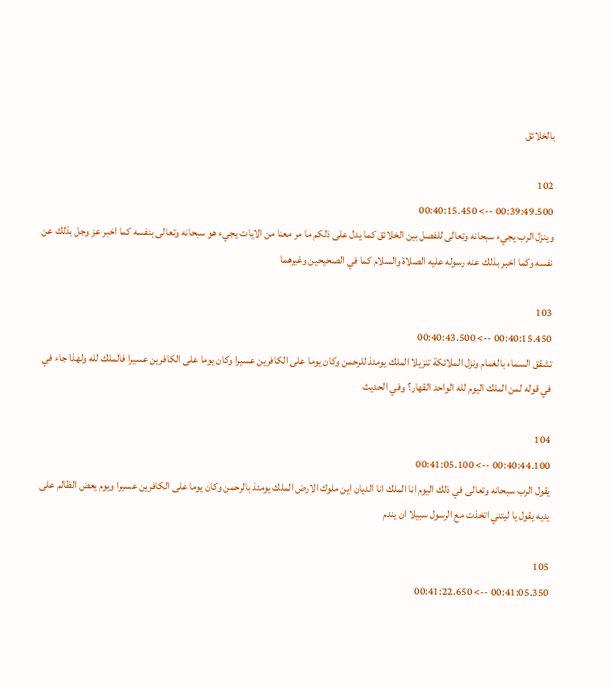بالخلائق

102
00:39:49.500 --> 00:40:15.450
وينزل الرب يجيء سبحانه وتعالى للفصل بين الخلائق كما يدل على ذلكم ما مر معنا من الايات يجيء هو سبحانه وتعالى بنفسه كما اخبر عز وجل بذلك عن نفسه وكما اخبر بذلك عنه رسوله عليه الصلاة والسلام كما في الصحيحين وغيرهما

103
00:40:15.450 --> 00:40:43.500
تشقق السماء بالغمام ونزل الملائكة تنزيلا الملك يومئذ للرحمن وكان يوما على الكافرين عسيرا وكان يوما على الكافرين عسيرا فالملك لله ولهذا جاء في في قوله لمن الملك اليوم لله الواحد القهار؟ وفي الحديث

104
00:40:44.100 --> 00:41:05.100
يقول الرب سبحانه وتعالى في ذلك اليوم انا الملك انا الديان اين ملوك الارض الملك يومئذ بالرحمن وكان يوما على الكافرين عسيرا ويوم يعض الظالم على يديه يقول يا ليتني اتخذت مع الرسول سبيلا ان يندم

105
00:41:05.350 --> 00:41:22.650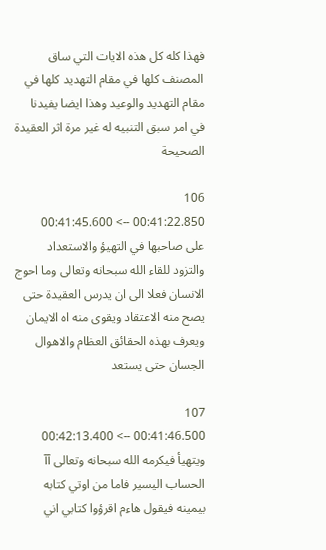فهذا كله كل هذه الايات التي ساق المصنف كلها في مقام التهديد كلها في مقام التهديد والوعيد وهذا ايضا يفيدنا في امر سبق التنبيه له غير مرة اثر العقيدة الصحيحة

106
00:41:22.850 --> 00:41:45.600
على صاحبها في التهيؤ والاستعداد والتزود للقاء الله سبحانه وتعالى وما احوج الانسان فعلا الى ان يدرس العقيدة حتى يصح منه الاعتقاد ويقوى منه اه الايمان ويعرف بهذه الحقائق العظام والاهوال الجسان حتى يستعد

107
00:41:46.500 --> 00:42:13.400
ويتهيأ فيكرمه الله سبحانه وتعالى آآ الحساب اليسير فاما من اوتي كتابه بيمينه فيقول هاءم اقرؤوا كتابي اني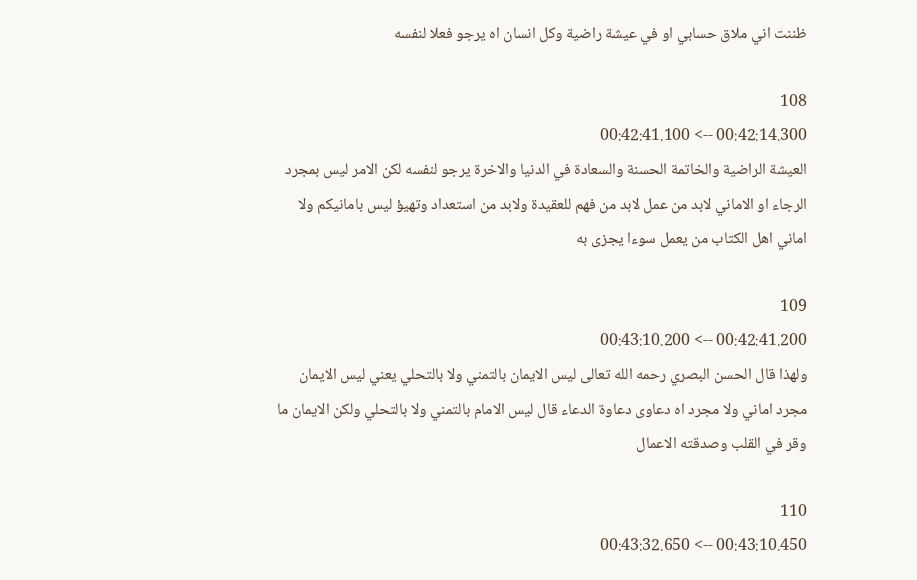ظننت اني ملاق حسابي او في عيشة راضية وكل انسان اه يرجو فعلا لنفسه

108
00:42:14.300 --> 00:42:41.100
العيشة الراضية والخاتمة الحسنة والسعادة في الدنيا والاخرة يرجو لنفسه لكن الامر ليس بمجرد الرجاء او الاماني لابد من عمل لابد من فهم للعقيدة ولابد من استعداد وتهيؤ ليس بامانيكم ولا اماني اهل الكتاب من يعمل سوءا يجزى به

109
00:42:41.200 --> 00:43:10.200
ولهذا قال الحسن البصري رحمه الله تعالى ليس الايمان بالتمني ولا بالتحلي يعني ليس الايمان مجرد اماني ولا مجرد اه دعاوى دعاوة الدعاء قال ليس الامام بالتمني ولا بالتحلي ولكن الايمان ما وقر في القلب وصدقته الاعمال

110
00:43:10.450 --> 00:43:32.650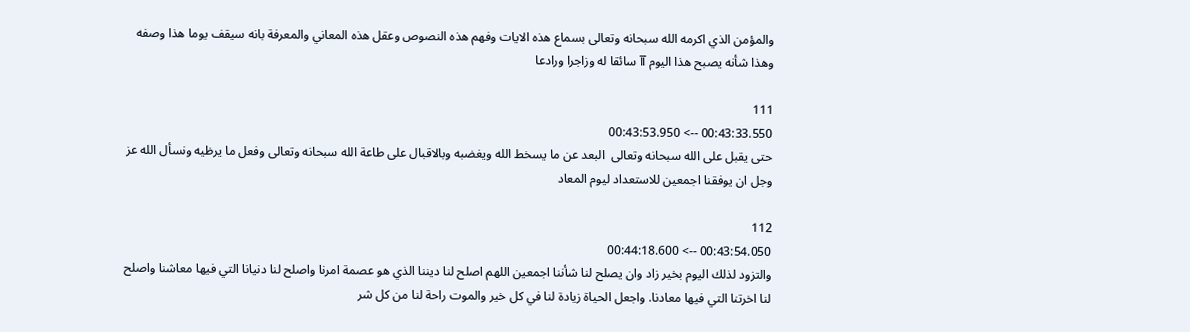والمؤمن الذي اكرمه الله سبحانه وتعالى بسماع هذه الايات وفهم هذه النصوص وعقل هذه المعاني والمعرفة بانه سيقف يوما هذا وصفه وهذا شأنه يصبح هذا اليوم آآ سائقا له وزاجرا ورادعا

111
00:43:33.550 --> 00:43:53.950
حتى يقبل على الله سبحانه وتعالى  البعد عن ما يسخط الله ويغضبه وبالاقبال على طاعة الله سبحانه وتعالى وفعل ما يرظيه ونسأل الله عز وجل ان يوفقنا اجمعين للاستعداد ليوم المعاد

112
00:43:54.050 --> 00:44:18.600
والتزود لذلك اليوم بخير زاد وان يصلح لنا شأننا اجمعين اللهم اصلح لنا ديننا الذي هو عصمة امرنا واصلح لنا دنيانا التي فيها معاشنا واصلح لنا اخرتنا التي فيها معادنا. واجعل الحياة زيادة لنا في كل خير والموت راحة لنا من كل شر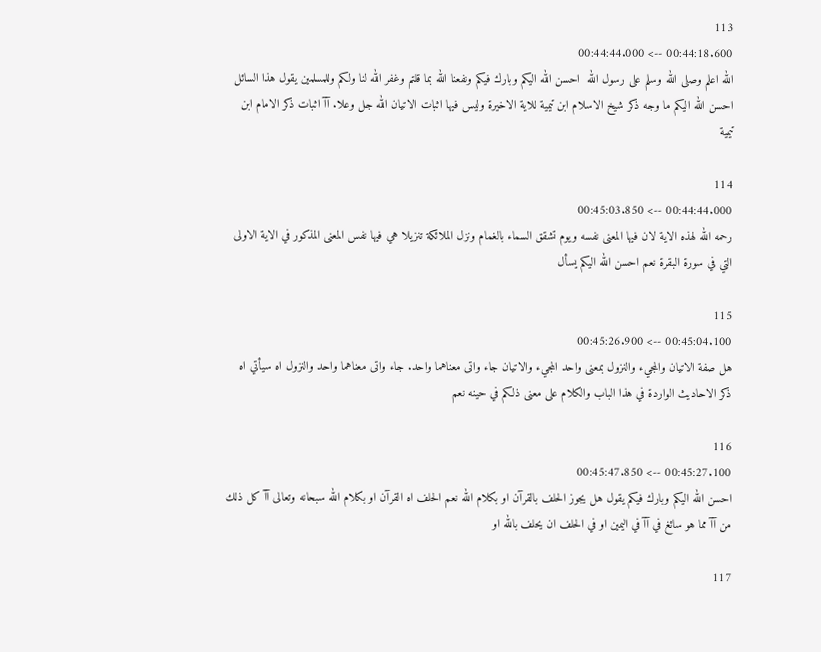113
00:44:18.600 --> 00:44:44.000
الله اعلم وصلى الله وسلم على رسول الله  احسن الله اليكم وبارك فيكم ونفعنا الله بما قلتم وغفر الله لنا ولكم وللمسلمين يقول هذا السائل احسن الله اليكم ما وجه ذكر شيخ الاسلام ابن تيمية للاية الاخيرة وليس فيها اثبات الاتيان الله جل وعلا. آآ اثبات ذكر الامام ابن تيمية

114
00:44:44.000 --> 00:45:03.850
رحمه الله لهذه الاية لان فيها المعنى نفسه ويوم تشقق السماء بالغمام ونزل الملائكة تنزيلا هي فيها نفس المعنى المذكور في الاية الاولى التي في سورة البقرة نعم احسن الله اليكم يسأل

115
00:45:04.100 --> 00:45:26.900
هل صفة الاتيان والمجيء والنزول بمعنى واحد المجيء والاتيان جاء واتى معناهما واحد. جاء واتى معناهما واحد والنزول اه سيأتي اه ذكر الاحاديث الواردة في هذا الباب والكلام على معنى ذلكم في حينه نعم

116
00:45:27.100 --> 00:45:47.850
احسن الله اليكم وبارك فيكم يقول هل يجوز الحلف بالقرآن او بكلام الله نعم الحلف اه القرآن او بكلام الله سبحانه وتعالى آآ كل ذلك من آآ مما هو سائغ في آآ في اليمين او في الحلف ان يحلف بالله او

117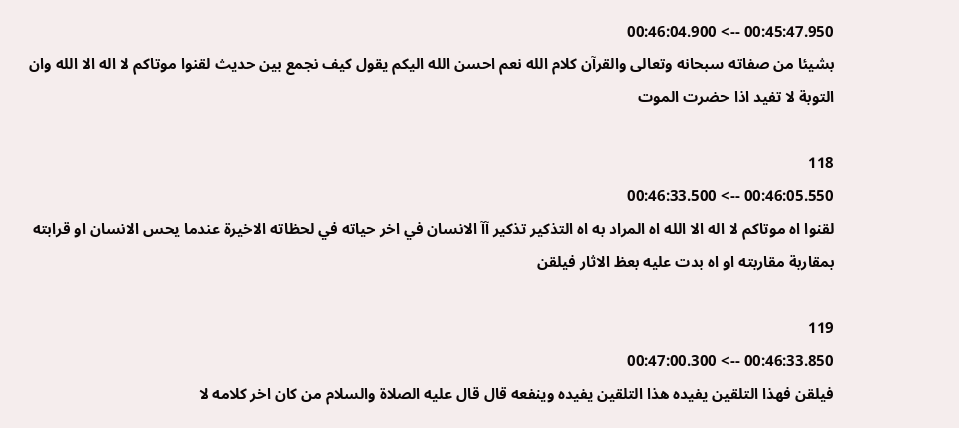00:45:47.950 --> 00:46:04.900
بشيئا من صفاته سبحانه وتعالى والقرآن كلام الله نعم احسن الله اليكم يقول كيف نجمع بين حديث لقنوا موتاكم لا اله الا الله وان التوبة لا تفيد اذا حضرت الموت

118
00:46:05.550 --> 00:46:33.500
لقنوا اه موتاكم لا اله الا الله اه المراد به اه التذكير تذكير آآ الانسان في اخر حياته في لحظاته الاخيرة عندما يحس الانسان او قرابته بمقاربة مقاربته او اه بدت عليه بعظ الاثار فيلقن

119
00:46:33.850 --> 00:47:00.300
فيلقن فهذا التلقين يفيده هذا التلقين يفيده وينفعه قال قال عليه الصلاة والسلام من كان اخر كلامه لا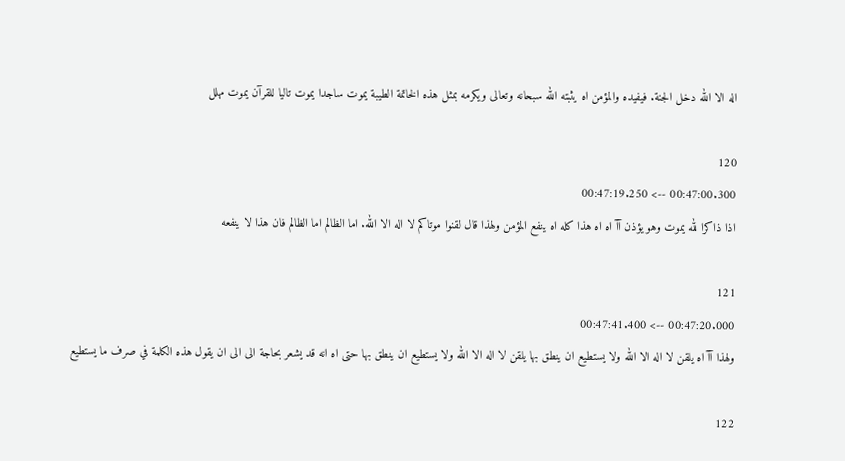اله الا الله دخل الجنة. فيفيده والمؤمن اه يثبته الله سبحانه وتعالى ويكرمه بمثل هذه الخاتمة الطيبة يموت ساجدا يموت تاليا للقرآن يموت مهلل

120
00:47:00.300 --> 00:47:19.250
اذا ذاكرا لله يموت وهو يؤذن آآ اه اه هذا كله اه ينفع المؤمن ولهذا قال لقنوا موتاكم لا اله الا الله. اما الظالم اما الظالم فان هذا لا ينفعه

121
00:47:20.000 --> 00:47:41.400
ولهذا آآ اه يلقن لا اله الا الله ولا يستطيع ان ينطق بها يلقن لا اله الا الله ولا يستطيع ان ينطق بها حتى اه انه قد يشعر بحاجة الى الى ان يقول هذه الكلمة في صرف ما يستطيع

122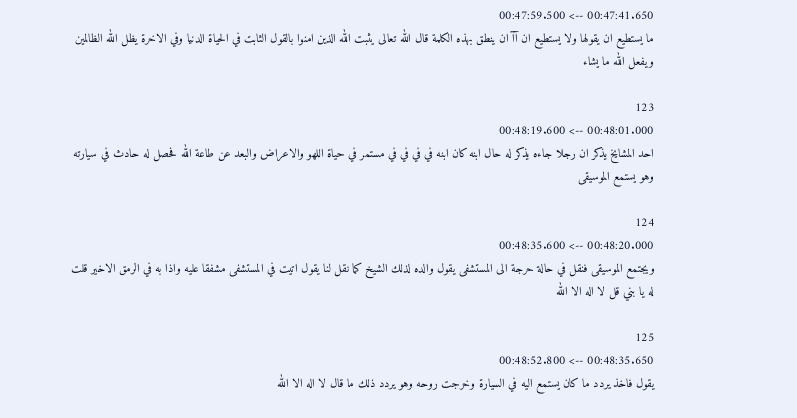00:47:41.650 --> 00:47:59.500
ما يستطيع ان يقولها ولا يستطيع ان آآ ان ينطق بهذه الكلمة قال الله تعالى يثبت الله الذين امنوا بالقول الثابت في الحياة الدنيا وفي الاخرة يظل الله الظالمين ويفعل الله ما يشاء

123
00:48:01.000 --> 00:48:19.600
احد المشايخ يذكر ان رجلا جاءه يذكر له حال ابنه كان ابنه في في في في مستمر في حياة اللهو والاعراض والبعد عن طاعة الله فحصل له حادث في سيارته وهو يستمع الموسيقى

124
00:48:20.000 --> 00:48:35.600
ويجتمع الموسيقى فنقل في حالة حرجة الى المستشفى يقول والده لذلك الشيخ كما نقل لنا يقول اتيت في المستشفى مشفقا عليه واذا به في الرمق الاخير قلت له يا بني قل لا اله الا الله

125
00:48:35.650 --> 00:48:52.800
يقول فاخذ يردد ما كان يستمع اليه في السيارة وخرجت روحه وهو يردد ذلك ما قال لا اله الا الله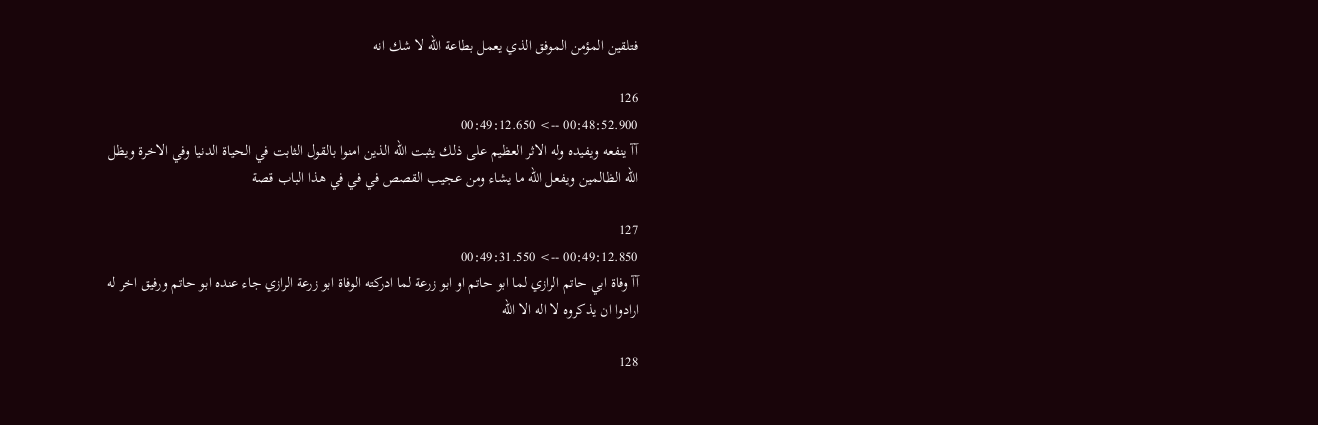فتلقين المؤمن الموفق الذي يعمل بطاعة الله لا شك انه

126
00:48:52.900 --> 00:49:12.650
آآ ينفعه ويفيده وله الاثر العظيم على ذلك يثبت الله الذين امنوا بالقول الثابت في الحياة الدنيا وفي الاخرة ويظل الله الظالمين ويفعل الله ما يشاء ومن عجيب القصص في في في هذا الباب قصة

127
00:49:12.850 --> 00:49:31.550
آآ وفاة ابي حاتم الرازي لما ابو حاتم او ابو زرعة لما ادركته الوفاة ابو زرعة الرازي جاء عنده ابو حاتم ورفيق اخر له ارادوا ان يذكروه لا اله الا الله

128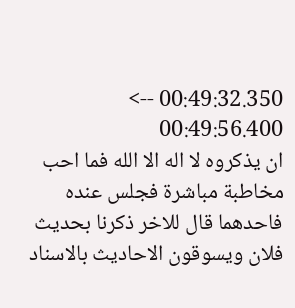00:49:32.350 --> 00:49:56.400
ان يذكروه لا اله الا الله فما احب مخاطبة مباشرة فجلس عنده فاحدهما قال للاخر ذكرنا بحديث فلان ويسوقون الاحاديث بالاسناد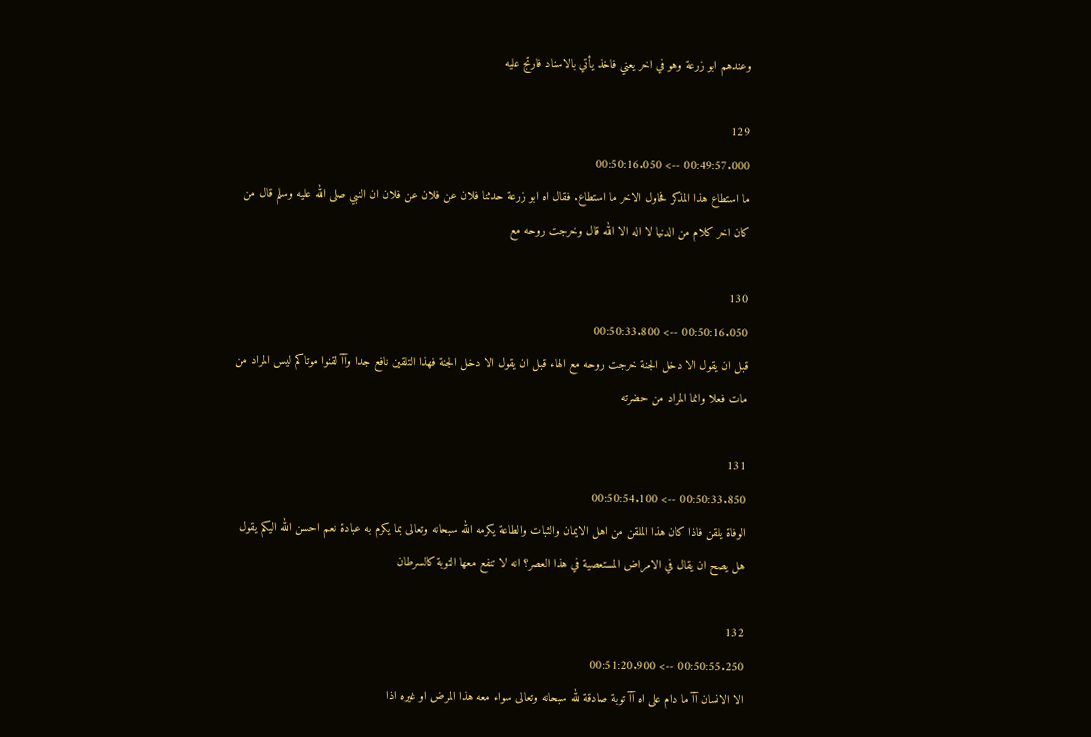وعندهم ابو زرعة وهو في اخر يعني فاخذ يأتي بالاسناد فارتج عليه

129
00:49:57.000 --> 00:50:16.050
ما استطاع هذا المذكر فحاول الاخر ما استطاع. فقال اه ابو زرعة حدثنا فلان عن فلان عن فلان ان النبي صلى الله عليه وسلم قال من كان اخر كلام من الدنيا لا اله الا الله قال وخرجت روحه مع

130
00:50:16.050 --> 00:50:33.800
قبل ان يقول الا دخل الجنة خرجت روحه مع الهاء قبل ان يقول الا دخل الجنة فهذا التلقين نافع جدا وآآ لقنوا موتاكم ليس المراد من مات فعلا وانما المراد من حضرته

131
00:50:33.850 --> 00:50:54.100
الوفاة يلقن فاذا كان هذا الملقن من اهل الايمان والثبات والطاعة يكرمه الله سبحانه وتعالى بما يكرم به عبادة نعم احسن الله اليكم يقول هل يصح ان يقال في الامراض المستعصية في هذا العصر؟ انه لا تنفع معها التوبة كالسرطان

132
00:50:55.250 --> 00:51:20.900
الا الانسان آآ ما دام على اه آآ توبة صادقة لله سبحانه وتعالى سواء معه هذا المرض او غيره اذا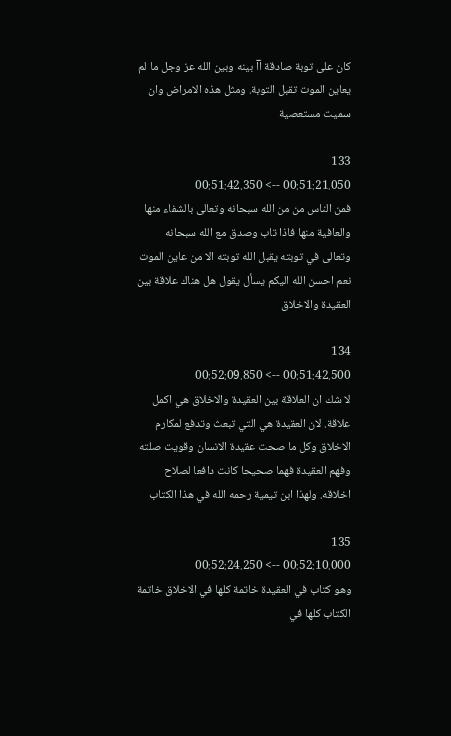كان على توبة صادقة آآ بينه وبين الله عز وجل ما لم يعاين الموت تقبل التوبة. ومثل هذه الامراض وان سميت مستعصية

133
00:51:21.050 --> 00:51:42.350
فمن الناس من من الله سبحانه وتعالى بالشفاء منها والعافية منها فاذا تاب وصدق مع الله سبحانه وتعالى في توبته يقبل الله توبته الا من عاين الموت نعم احسن الله اليكم يسأل يقول هل هناك علاقة بين العقيدة والاخلاق

134
00:51:42.500 --> 00:52:09.850
لا شك ان العلاقة بين العقيدة والاخلاق هي اكمل علاقة. لان العقيدة هي التي تبعث وتدفع لمكارم الاخلاق وكل ما صحت عقيدة الانسان وقويت صلته وفهم العقيدة فهما صحيحا كانت دافعا لصلاح اخلاقه. ولهذا ابن تيمية رحمه الله في هذا الكتاب

135
00:52:10.000 --> 00:52:24.250
وهو كتاب في العقيدة خاتمة كلها في الاخلاق خاتمة الكتاب كلها في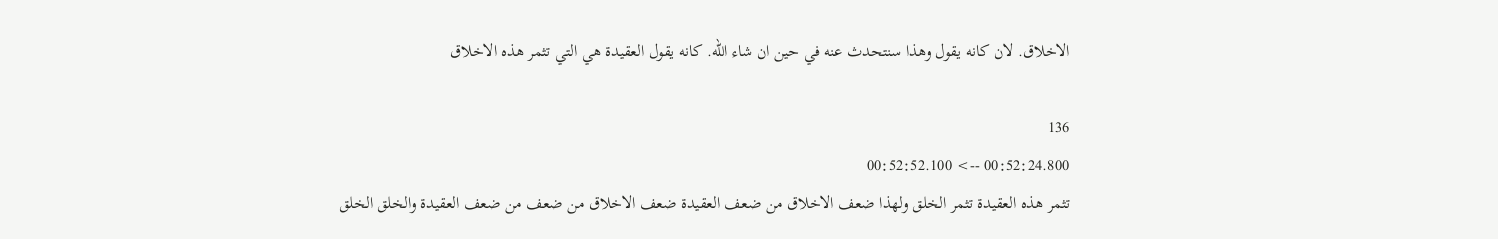الاخلاق. لان كانه يقول وهذا سنتحدث عنه في حين ان شاء الله. كانه يقول العقيدة هي التي تثمر هذه الاخلاق

136
00:52:24.800 --> 00:52:52.100
تثمر هذه العقيدة تثمر الخلق ولهذا ضعف الاخلاق من ضعف العقيدة ضعف الاخلاق من ضعف من ضعف العقيدة والخلق الخلق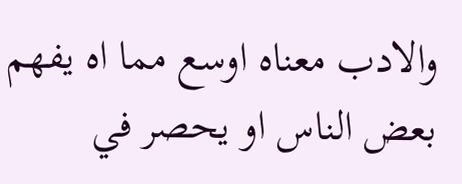والادب معناه اوسع مما اه يفهم بعض الناس او يحصر في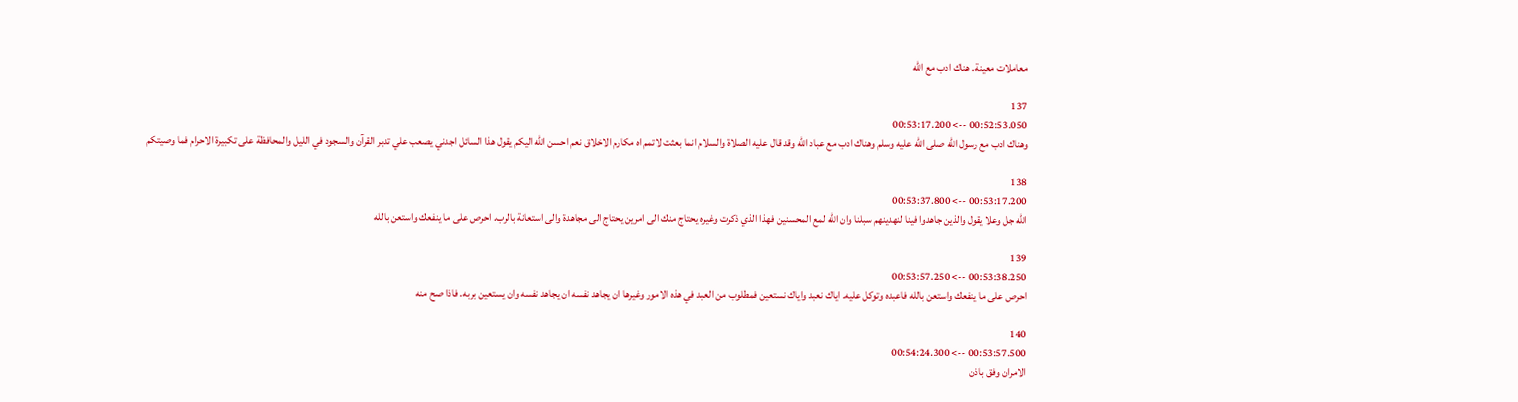معاملات معينة. هناك ادب مع الله

137
00:52:53.050 --> 00:53:17.200
وهناك ادب مع رسول الله صلى الله عليه وسلم وهناك ادب مع عباد الله وقد قال عليه الصلاة والسلام انما بعثت لاتمم اه مكارم الاخلاق نعم احسن الله اليكم يقول هذا السائل اجدني يصعب علي تدبر القرآن والسجود في الليل والمحافظة على تكبيرة الاحرام فما وصيتكم

138
00:53:17.200 --> 00:53:37.800
الله جل وعلا يقول والذين جاهدوا فينا لنهدينهم سبلنا وان الله لمع المحسنين فهذا الذي ذكرت وغيره يحتاج منك الى امرين يحتاج الى مجاهدة والى استعانة بالرب. احرص على ما ينفعك واستعن بالله

139
00:53:38.250 --> 00:53:57.250
احرص على ما ينفعك واستعن بالله فاعبده وتوكل عليه. اياك نعبد واياك نستعين فمطلوب من العبد في هذه الامور وغيرها ان يجاهد نفسه ان يجاهد نفسه وان يستعين بربه. فاذا صح منه

140
00:53:57.500 --> 00:54:24.300
الامران وفق باذن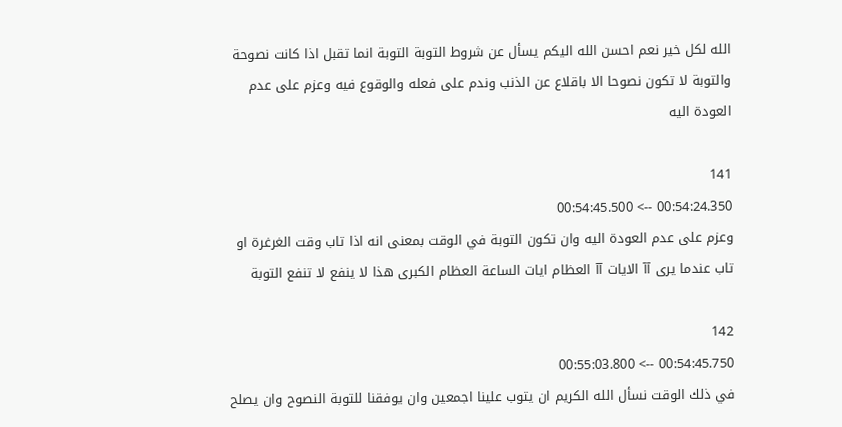الله لكل خير نعم احسن الله اليكم يسأل عن شروط التوبة التوبة انما تقبل اذا كانت نصوحة والتوبة لا تكون نصوحا الا باقلاع عن الذنب وندم على فعله والوقوع فيه وعزم على عدم العودة اليه

141
00:54:24.350 --> 00:54:45.500
وعزم على عدم العودة اليه وان تكون التوبة في الوقت بمعنى انه اذا تاب وقت الغرغرة او تاب عندما يرى آآ الايات آآ العظام ايات الساعة العظام الكبرى هذا لا ينفع لا تنفع التوبة

142
00:54:45.750 --> 00:55:03.800
في ذلك الوقت نسأل الله الكريم ان يتوب علينا اجمعين وان يوفقنا للتوبة النصوح وان يصلح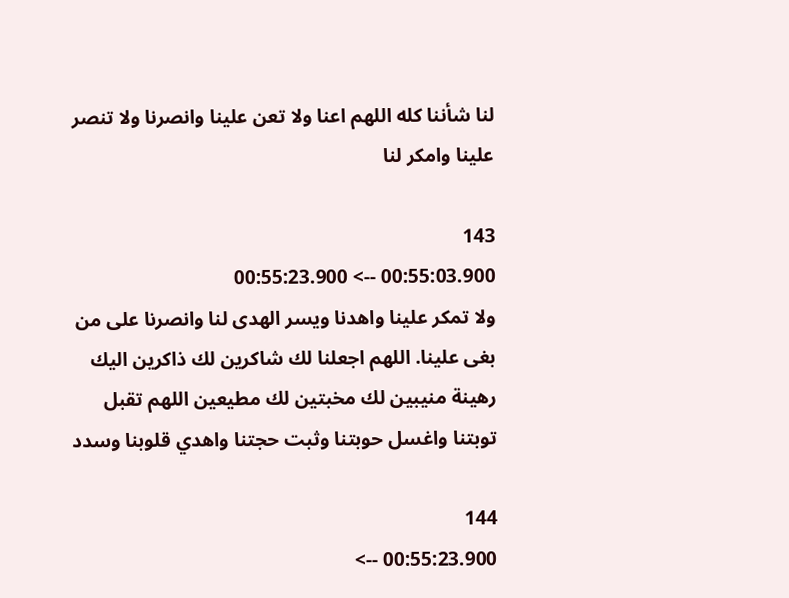لنا شأننا كله اللهم اعنا ولا تعن علينا وانصرنا ولا تنصر علينا وامكر لنا

143
00:55:03.900 --> 00:55:23.900
ولا تمكر علينا واهدنا ويسر الهدى لنا وانصرنا على من بغى علينا. اللهم اجعلنا لك شاكرين لك ذاكرين اليك رهينة منيبين لك مخبتين لك مطيعين اللهم تقبل توبتنا واغسل حوبتنا وثبت حجتنا واهدي قلوبنا وسدد

144
00:55:23.900 -->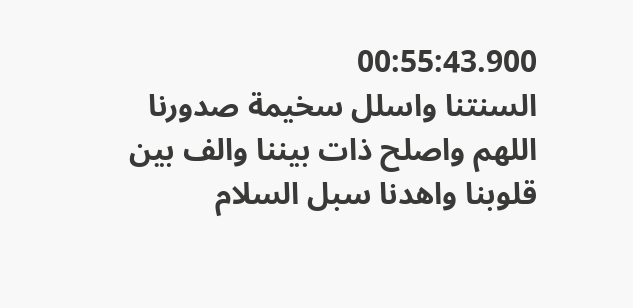00:55:43.900
السنتنا واسلل سخيمة صدورنا اللهم واصلح ذات بيننا والف بين قلوبنا واهدنا سبل السلام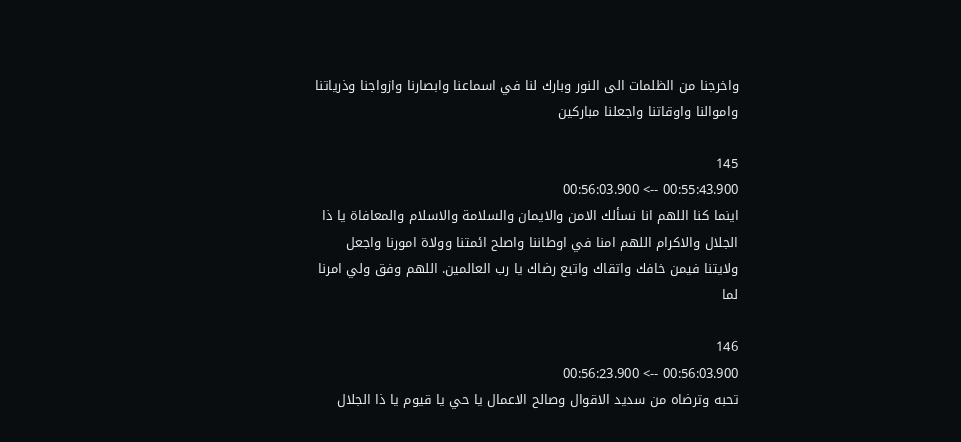واخرجنا من الظلمات الى النور وبارك لنا في اسماعنا وابصارنا وازواجنا وذرياتنا واموالنا واوقاتنا واجعلنا مباركين

145
00:55:43.900 --> 00:56:03.900
اينما كنا اللهم انا نسألك الامن والايمان والسلامة والاسلام والمعافاة يا ذا الجلال والاكرام اللهم امنا في اوطاننا واصلح ائمتنا وولاة امورنا واجعل ولايتنا فيمن خافك واتقاك واتبع رضاك يا رب العالمين. اللهم وفق ولي امرنا لما

146
00:56:03.900 --> 00:56:23.900
تحبه وترضاه من سديد الاقوال وصالح الاعمال يا حي يا قيوم يا ذا الجلال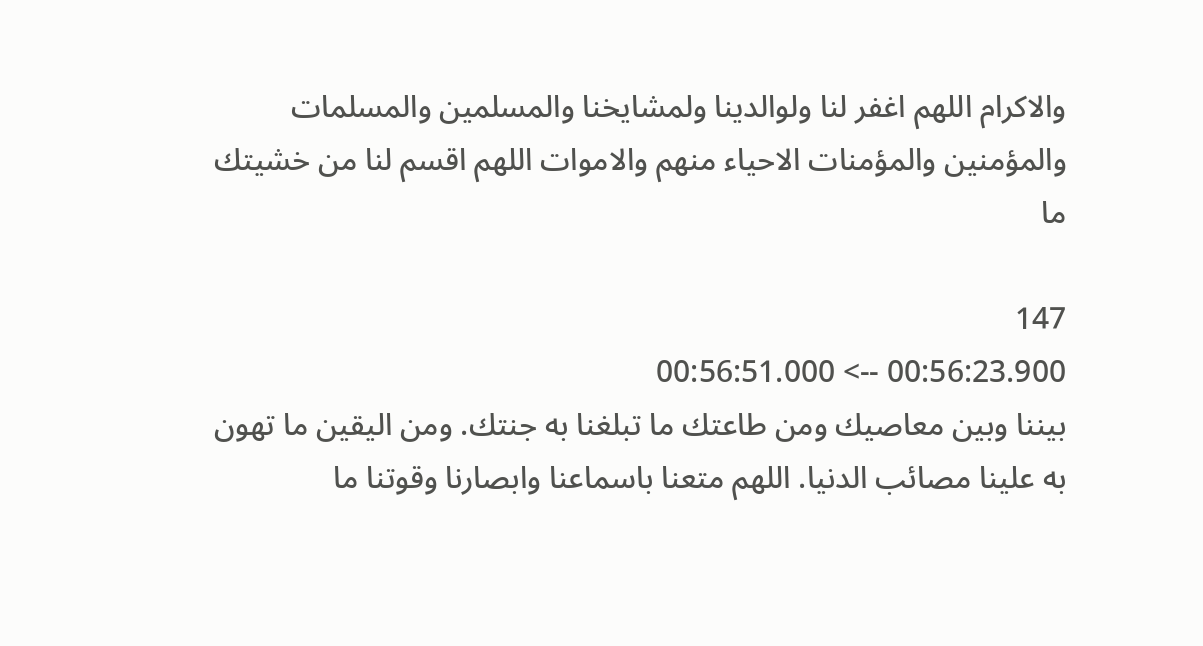والاكرام اللهم اغفر لنا ولوالدينا ولمشايخنا والمسلمين والمسلمات والمؤمنين والمؤمنات الاحياء منهم والاموات اللهم اقسم لنا من خشيتك ما

147
00:56:23.900 --> 00:56:51.000
بيننا وبين معاصيك ومن طاعتك ما تبلغنا به جنتك. ومن اليقين ما تهون به علينا مصائب الدنيا. اللهم متعنا باسماعنا وابصارنا وقوتنا ما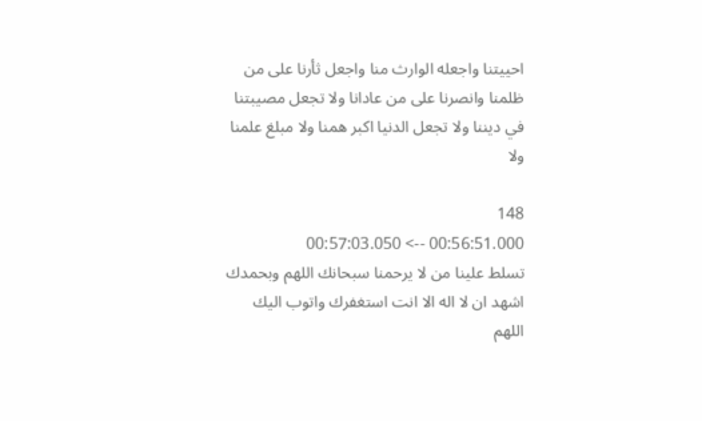احييتنا واجعله الوارث منا واجعل ثأرنا على من ظلمنا وانصرنا على من عادانا ولا تجعل مصيبتنا في ديننا ولا تجعل الدنيا اكبر همنا ولا مبلغ علمنا ولا

148
00:56:51.000 --> 00:57:03.050
تسلط علينا من لا يرحمنا سبحانك اللهم وبحمدك اشهد ان لا اله الا انت استغفرك واتوب اليك اللهم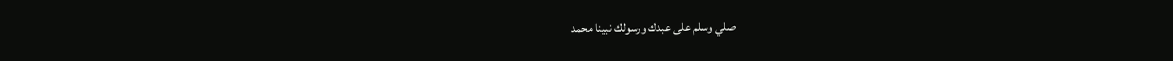صلي وسلم على عبدك ورسولك نبينا محمد